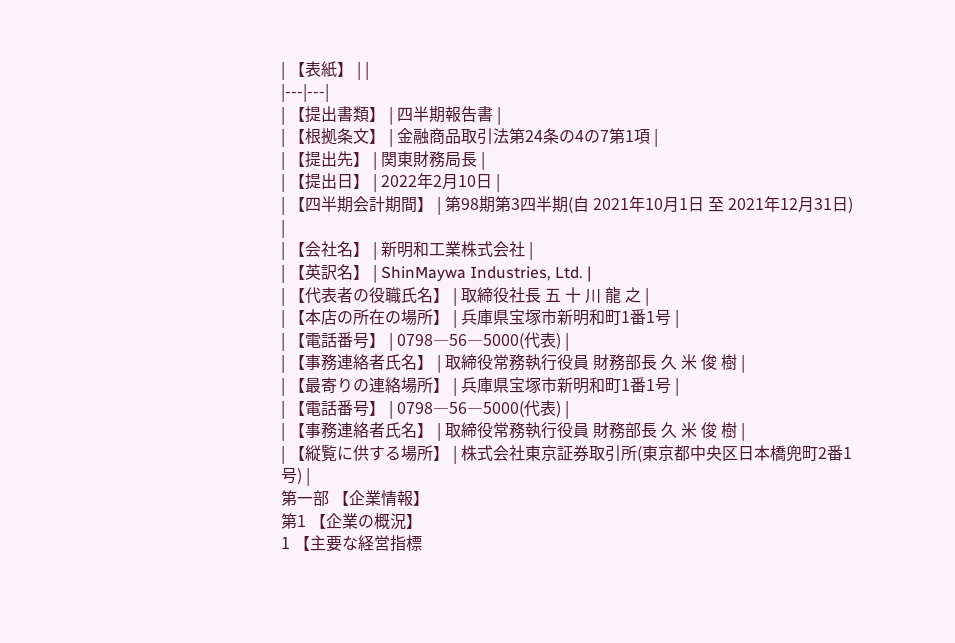| 【表紙】 | |
|---|---|
| 【提出書類】 | 四半期報告書 |
| 【根拠条文】 | 金融商品取引法第24条の4の7第1項 |
| 【提出先】 | 関東財務局長 |
| 【提出日】 | 2022年2月10日 |
| 【四半期会計期間】 | 第98期第3四半期(自 2021年10月1日 至 2021年12月31日) |
| 【会社名】 | 新明和工業株式会社 |
| 【英訳名】 | ShinMaywa Industries, Ltd. |
| 【代表者の役職氏名】 | 取締役社長 五 十 川 龍 之 |
| 【本店の所在の場所】 | 兵庫県宝塚市新明和町1番1号 |
| 【電話番号】 | 0798―56―5000(代表) |
| 【事務連絡者氏名】 | 取締役常務執行役員 財務部長 久 米 俊 樹 |
| 【最寄りの連絡場所】 | 兵庫県宝塚市新明和町1番1号 |
| 【電話番号】 | 0798―56―5000(代表) |
| 【事務連絡者氏名】 | 取締役常務執行役員 財務部長 久 米 俊 樹 |
| 【縦覧に供する場所】 | 株式会社東京証券取引所(東京都中央区日本橋兜町2番1号) |
第一部 【企業情報】
第1 【企業の概況】
1 【主要な経営指標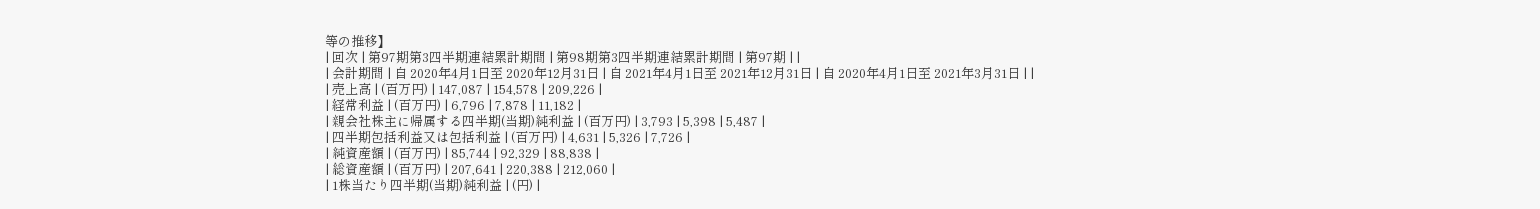等の推移】
| 回次 | 第97期第3四半期連結累計期間 | 第98期第3四半期連結累計期間 | 第97期 | |
| 会計期間 | 自 2020年4月1日至 2020年12月31日 | 自 2021年4月1日至 2021年12月31日 | 自 2020年4月1日至 2021年3月31日 | |
| 売上高 | (百万円) | 147,087 | 154,578 | 209,226 |
| 経常利益 | (百万円) | 6,796 | 7,878 | 11,182 |
| 親会社株主に帰属する四半期(当期)純利益 | (百万円) | 3,793 | 5,398 | 5,487 |
| 四半期包括利益又は包括利益 | (百万円) | 4,631 | 5,326 | 7,726 |
| 純資産額 | (百万円) | 85,744 | 92,329 | 88,838 |
| 総資産額 | (百万円) | 207,641 | 220,388 | 212,060 |
| 1株当たり四半期(当期)純利益 | (円) |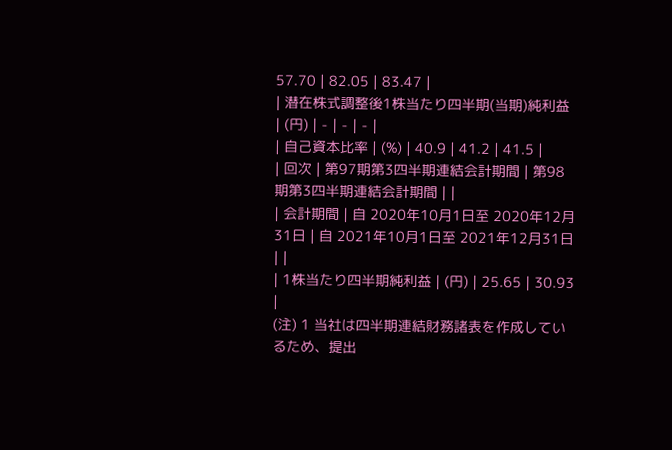57.70 | 82.05 | 83.47 |
| 潜在株式調整後1株当たり四半期(当期)純利益 | (円) | - | - | - |
| 自己資本比率 | (%) | 40.9 | 41.2 | 41.5 |
| 回次 | 第97期第3四半期連結会計期間 | 第98期第3四半期連結会計期間 | |
| 会計期間 | 自 2020年10月1日至 2020年12月31日 | 自 2021年10月1日至 2021年12月31日 | |
| 1株当たり四半期純利益 | (円) | 25.65 | 30.93 |
(注) 1 当社は四半期連結財務諸表を作成しているため、提出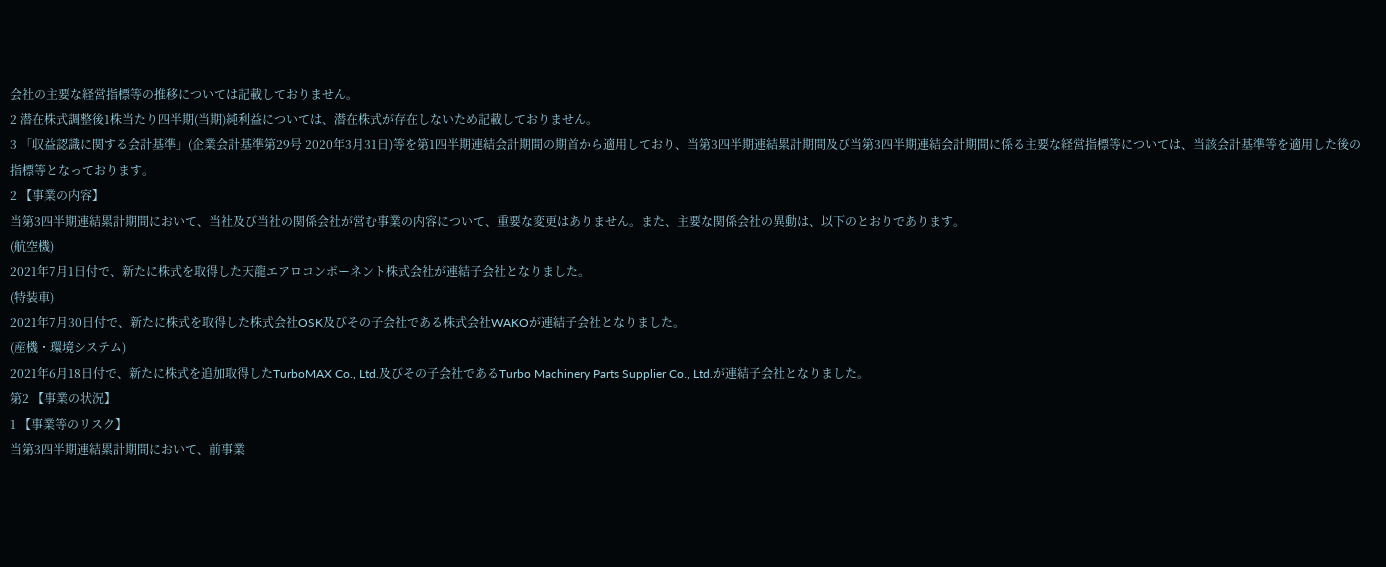会社の主要な経営指標等の推移については記載しておりません。
2 潜在株式調整後1株当たり四半期(当期)純利益については、潜在株式が存在しないため記載しておりません。
3 「収益認識に関する会計基準」(企業会計基準第29号 2020年3月31日)等を第1四半期連結会計期間の期首から適用しており、当第3四半期連結累計期間及び当第3四半期連結会計期間に係る主要な経営指標等については、当該会計基準等を適用した後の指標等となっております。
2 【事業の内容】
当第3四半期連結累計期間において、当社及び当社の関係会社が営む事業の内容について、重要な変更はありません。また、主要な関係会社の異動は、以下のとおりであります。
(航空機)
2021年7月1日付で、新たに株式を取得した天龍エアロコンポーネント株式会社が連結子会社となりました。
(特装車)
2021年7月30日付で、新たに株式を取得した株式会社OSK及びその子会社である株式会社WAKOが連結子会社となりました。
(産機・環境システム)
2021年6月18日付で、新たに株式を追加取得したTurboMAX Co., Ltd.及びその子会社であるTurbo Machinery Parts Supplier Co., Ltd.が連結子会社となりました。
第2 【事業の状況】
1 【事業等のリスク】
当第3四半期連結累計期間において、前事業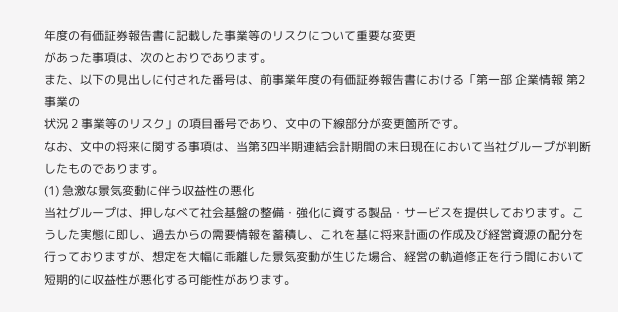年度の有価証券報告書に記載した事業等のリスクについて重要な変更
があった事項は、次のとおりであります。
また、以下の見出しに付された番号は、前事業年度の有価証券報告書における「第一部 企業情報 第2 事業の
状況 2 事業等のリスク」の項目番号であり、文中の下線部分が変更箇所です。
なお、文中の将来に関する事項は、当第3四半期連結会計期間の末日現在において当社グループが判断したものであります。
(1) 急激な景気変動に伴う収益性の悪化
当社グループは、押しなべて社会基盤の整備・強化に資する製品・サービスを提供しております。こうした実態に即し、過去からの需要情報を蓄積し、これを基に将来計画の作成及び経営資源の配分を行っておりますが、想定を大幅に乖離した景気変動が生じた場合、経営の軌道修正を行う間において短期的に収益性が悪化する可能性があります。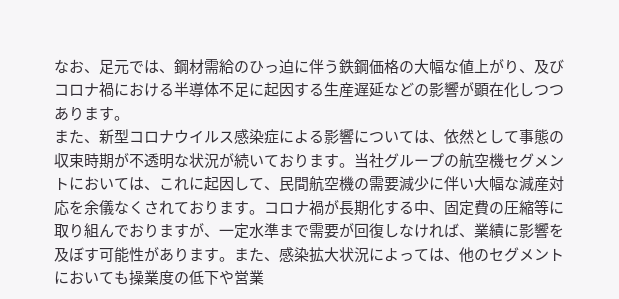なお、足元では、鋼材需給のひっ迫に伴う鉄鋼価格の大幅な値上がり、及びコロナ禍における半導体不足に起因する生産遅延などの影響が顕在化しつつあります。
また、新型コロナウイルス感染症による影響については、依然として事態の収束時期が不透明な状況が続いております。当社グループの航空機セグメントにおいては、これに起因して、民間航空機の需要減少に伴い大幅な減産対応を余儀なくされております。コロナ禍が長期化する中、固定費の圧縮等に取り組んでおりますが、一定水準まで需要が回復しなければ、業績に影響を及ぼす可能性があります。また、感染拡大状況によっては、他のセグメントにおいても操業度の低下や営業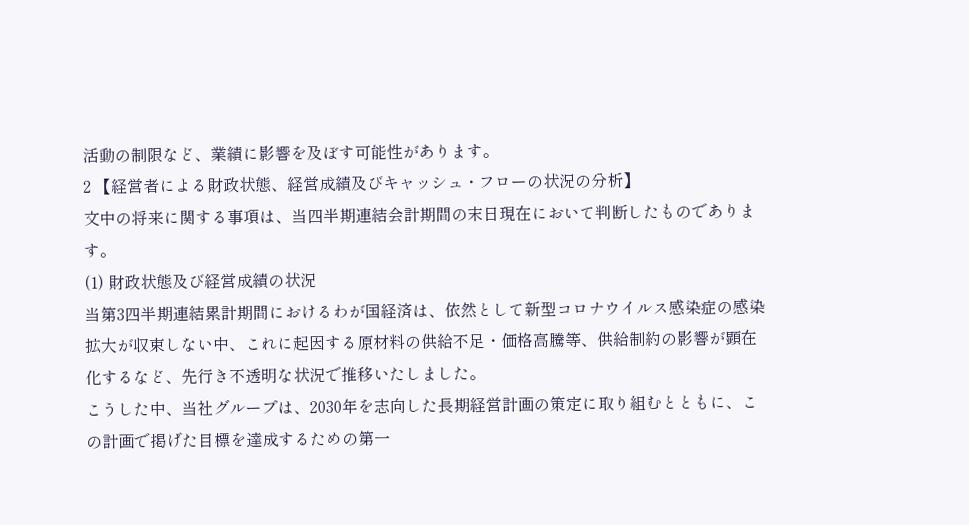活動の制限など、業績に影響を及ぼす可能性があります。
2 【経営者による財政状態、経営成績及びキャッシュ・フローの状況の分析】
文中の将来に関する事項は、当四半期連結会計期間の末日現在において判断したものであります。
(1) 財政状態及び経営成績の状況
当第3四半期連結累計期間におけるわが国経済は、依然として新型コロナウイルス感染症の感染拡大が収束しない中、これに起因する原材料の供給不足・価格高騰等、供給制約の影響が顕在化するなど、先行き不透明な状況で推移いたしました。
こうした中、当社グループは、2030年を志向した長期経営計画の策定に取り組むとともに、この計画で掲げた目標を達成するための第一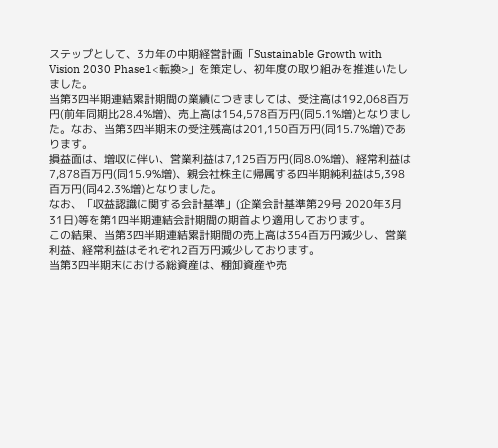ステップとして、3カ年の中期経営計画「Sustainable Growth with Vision 2030 Phase1<転換>」を策定し、初年度の取り組みを推進いたしました。
当第3四半期連結累計期間の業績につきましては、受注高は192,068百万円(前年同期比28.4%増)、売上高は154,578百万円(同5.1%増)となりました。なお、当第3四半期末の受注残高は201,150百万円(同15.7%増)であります。
損益面は、増収に伴い、営業利益は7,125百万円(同8.0%増)、経常利益は7,878百万円(同15.9%増)、親会社株主に帰属する四半期純利益は5,398百万円(同42.3%増)となりました。
なお、「収益認識に関する会計基準」(企業会計基準第29号 2020年3月31日)等を第1四半期連結会計期間の期首より適用しております。
この結果、当第3四半期連結累計期間の売上高は354百万円減少し、営業利益、経常利益はそれぞれ2百万円減少しております。
当第3四半期末における総資産は、棚卸資産や売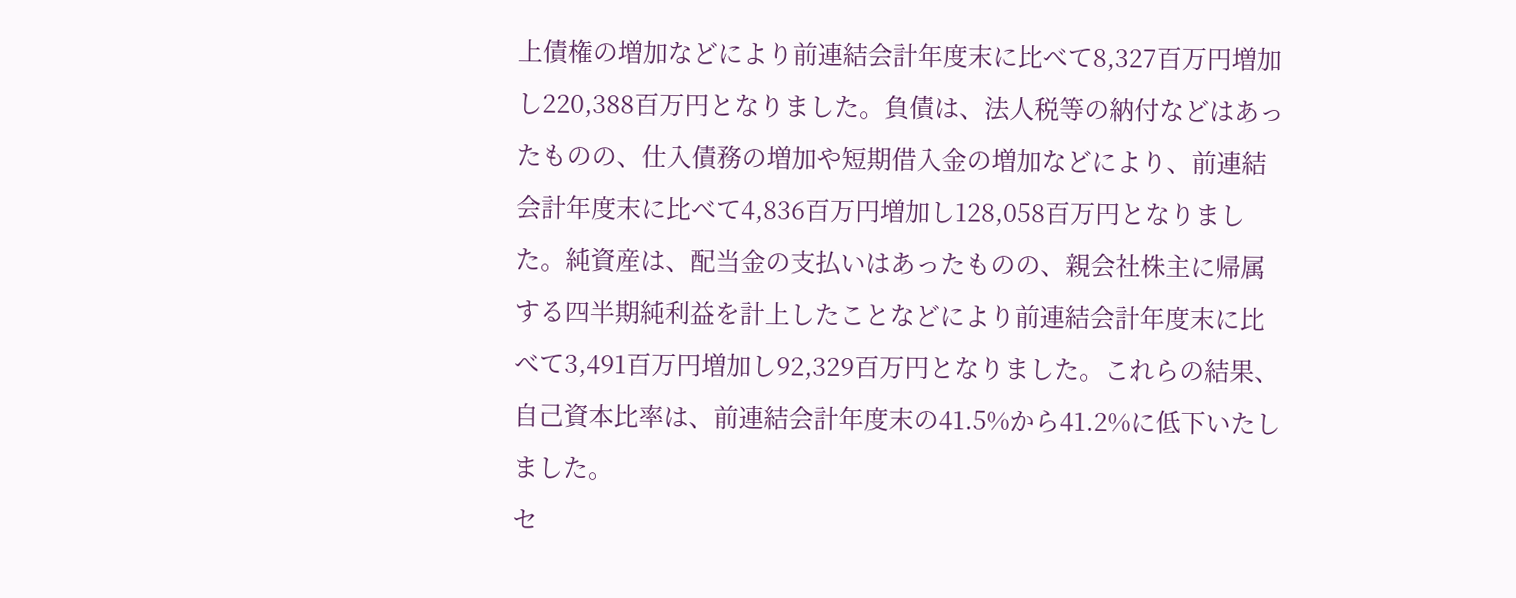上債権の増加などにより前連結会計年度末に比べて8,327百万円増加し220,388百万円となりました。負債は、法人税等の納付などはあったものの、仕入債務の増加や短期借入金の増加などにより、前連結会計年度末に比べて4,836百万円増加し128,058百万円となりました。純資産は、配当金の支払いはあったものの、親会社株主に帰属する四半期純利益を計上したことなどにより前連結会計年度末に比べて3,491百万円増加し92,329百万円となりました。これらの結果、自己資本比率は、前連結会計年度末の41.5%から41.2%に低下いたしました。
セ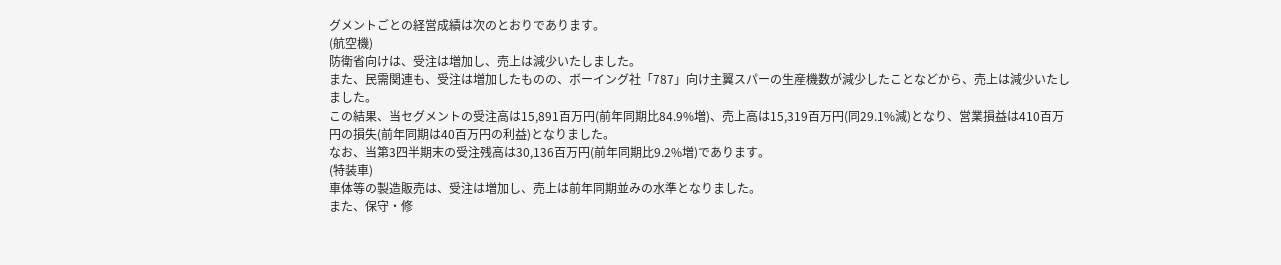グメントごとの経営成績は次のとおりであります。
(航空機)
防衛省向けは、受注は増加し、売上は減少いたしました。
また、民需関連も、受注は増加したものの、ボーイング社「787」向け主翼スパーの生産機数が減少したことなどから、売上は減少いたしました。
この結果、当セグメントの受注高は15,891百万円(前年同期比84.9%増)、売上高は15,319百万円(同29.1%減)となり、営業損益は410百万円の損失(前年同期は40百万円の利益)となりました。
なお、当第3四半期末の受注残高は30,136百万円(前年同期比9.2%増)であります。
(特装車)
車体等の製造販売は、受注は増加し、売上は前年同期並みの水準となりました。
また、保守・修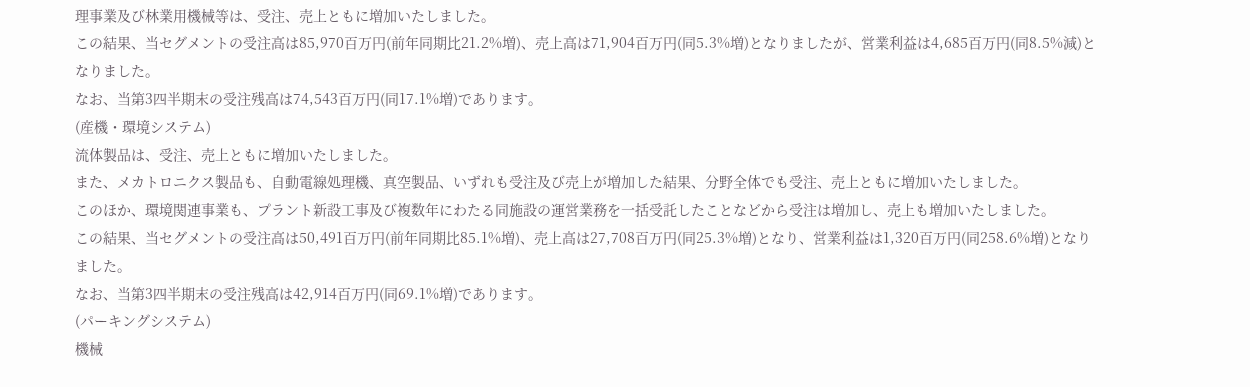理事業及び林業用機械等は、受注、売上ともに増加いたしました。
この結果、当セグメントの受注高は85,970百万円(前年同期比21.2%増)、売上高は71,904百万円(同5.3%増)となりましたが、営業利益は4,685百万円(同8.5%減)となりました。
なお、当第3四半期末の受注残高は74,543百万円(同17.1%増)であります。
(産機・環境システム)
流体製品は、受注、売上ともに増加いたしました。
また、メカトロニクス製品も、自動電線処理機、真空製品、いずれも受注及び売上が増加した結果、分野全体でも受注、売上ともに増加いたしました。
このほか、環境関連事業も、プラント新設工事及び複数年にわたる同施設の運営業務を一括受託したことなどから受注は増加し、売上も増加いたしました。
この結果、当セグメントの受注高は50,491百万円(前年同期比85.1%増)、売上高は27,708百万円(同25.3%増)となり、営業利益は1,320百万円(同258.6%増)となりました。
なお、当第3四半期末の受注残高は42,914百万円(同69.1%増)であります。
(パーキングシステム)
機械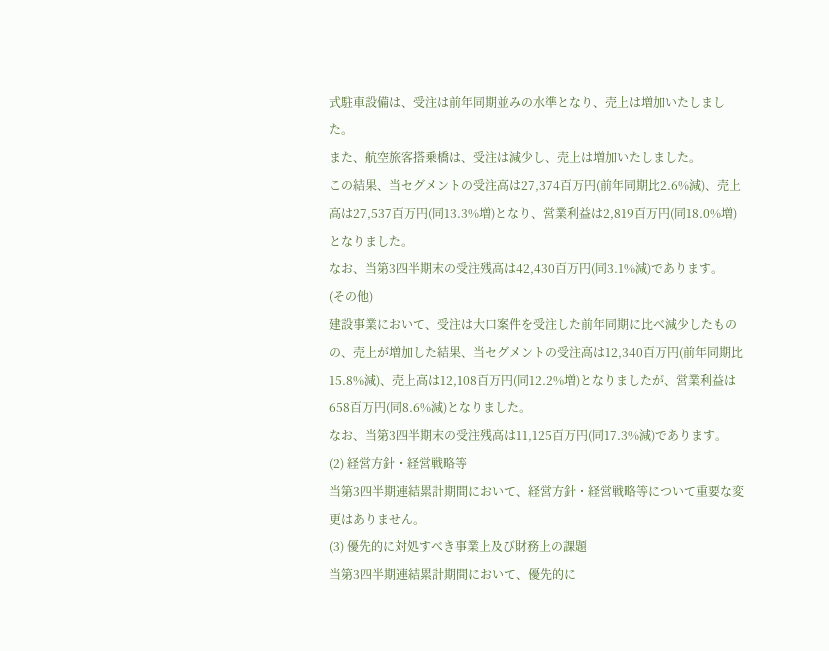式駐車設備は、受注は前年同期並みの水準となり、売上は増加いたしました。
また、航空旅客搭乗橋は、受注は減少し、売上は増加いたしました。
この結果、当セグメントの受注高は27,374百万円(前年同期比2.6%減)、売上高は27,537百万円(同13.3%増)となり、営業利益は2,819百万円(同18.0%増)となりました。
なお、当第3四半期末の受注残高は42,430百万円(同3.1%減)であります。
(その他)
建設事業において、受注は大口案件を受注した前年同期に比べ減少したものの、売上が増加した結果、当セグメントの受注高は12,340百万円(前年同期比15.8%減)、売上高は12,108百万円(同12.2%増)となりましたが、営業利益は658百万円(同8.6%減)となりました。
なお、当第3四半期末の受注残高は11,125百万円(同17.3%減)であります。
(2) 経営方針・経営戦略等
当第3四半期連結累計期間において、経営方針・経営戦略等について重要な変更はありません。
(3) 優先的に対処すべき事業上及び財務上の課題
当第3四半期連結累計期間において、優先的に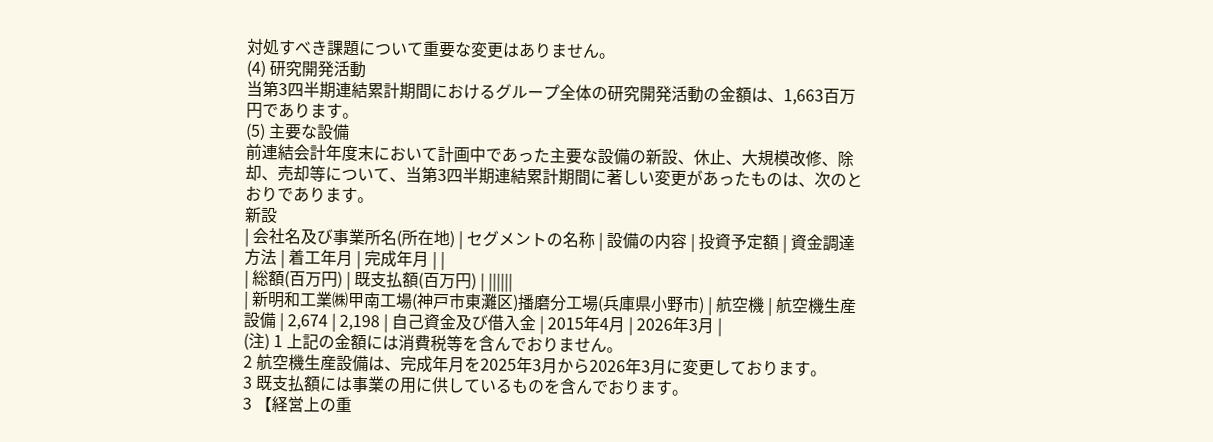対処すべき課題について重要な変更はありません。
(4) 研究開発活動
当第3四半期連結累計期間におけるグループ全体の研究開発活動の金額は、1,663百万円であります。
(5) 主要な設備
前連結会計年度末において計画中であった主要な設備の新設、休止、大規模改修、除却、売却等について、当第3四半期連結累計期間に著しい変更があったものは、次のとおりであります。
新設
| 会社名及び事業所名(所在地) | セグメントの名称 | 設備の内容 | 投資予定額 | 資金調達方法 | 着工年月 | 完成年月 | |
| 総額(百万円) | 既支払額(百万円) | ||||||
| 新明和工業㈱甲南工場(神戸市東灘区)播磨分工場(兵庫県小野市) | 航空機 | 航空機生産設備 | 2,674 | 2,198 | 自己資金及び借入金 | 2015年4月 | 2026年3月 |
(注) 1 上記の金額には消費税等を含んでおりません。
2 航空機生産設備は、完成年月を2025年3月から2026年3月に変更しております。
3 既支払額には事業の用に供しているものを含んでおります。
3 【経営上の重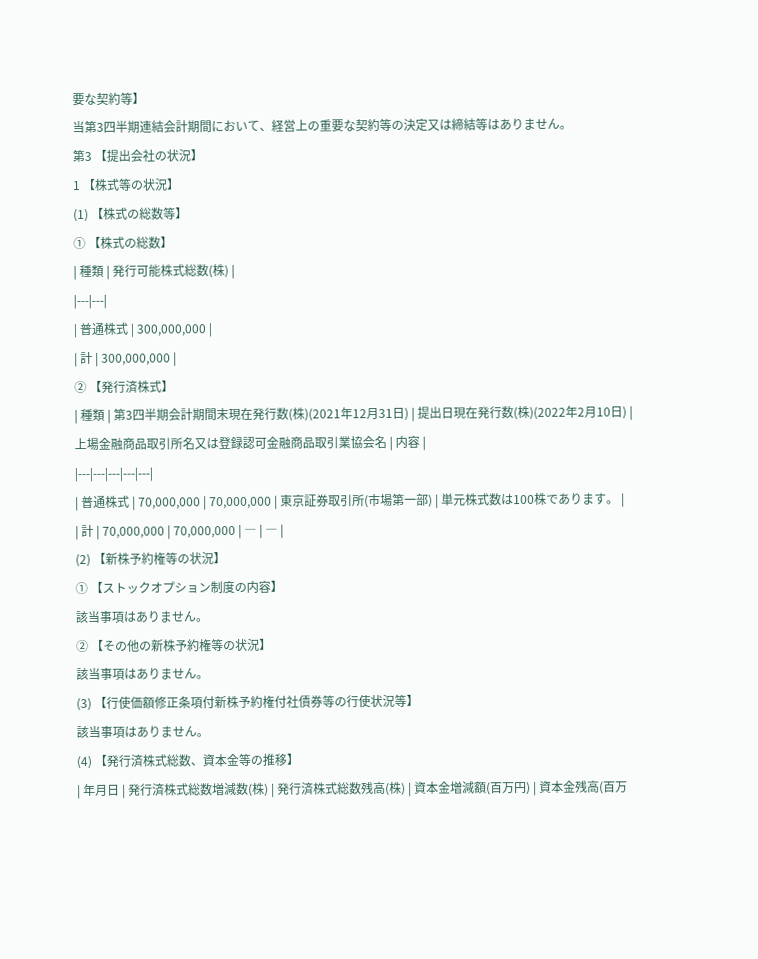要な契約等】
当第3四半期連結会計期間において、経営上の重要な契約等の決定又は締結等はありません。
第3 【提出会社の状況】
1 【株式等の状況】
(1) 【株式の総数等】
① 【株式の総数】
| 種類 | 発行可能株式総数(株) |
|---|---|
| 普通株式 | 300,000,000 |
| 計 | 300,000,000 |
② 【発行済株式】
| 種類 | 第3四半期会計期間末現在発行数(株)(2021年12月31日) | 提出日現在発行数(株)(2022年2月10日) | 上場金融商品取引所名又は登録認可金融商品取引業協会名 | 内容 |
|---|---|---|---|---|
| 普通株式 | 70,000,000 | 70,000,000 | 東京証券取引所(市場第一部) | 単元株式数は100株であります。 |
| 計 | 70,000,000 | 70,000,000 | ― | ― |
(2) 【新株予約権等の状況】
① 【ストックオプション制度の内容】
該当事項はありません。
② 【その他の新株予約権等の状況】
該当事項はありません。
(3) 【行使価額修正条項付新株予約権付社債券等の行使状況等】
該当事項はありません。
(4) 【発行済株式総数、資本金等の推移】
| 年月日 | 発行済株式総数増減数(株) | 発行済株式総数残高(株) | 資本金増減額(百万円) | 資本金残高(百万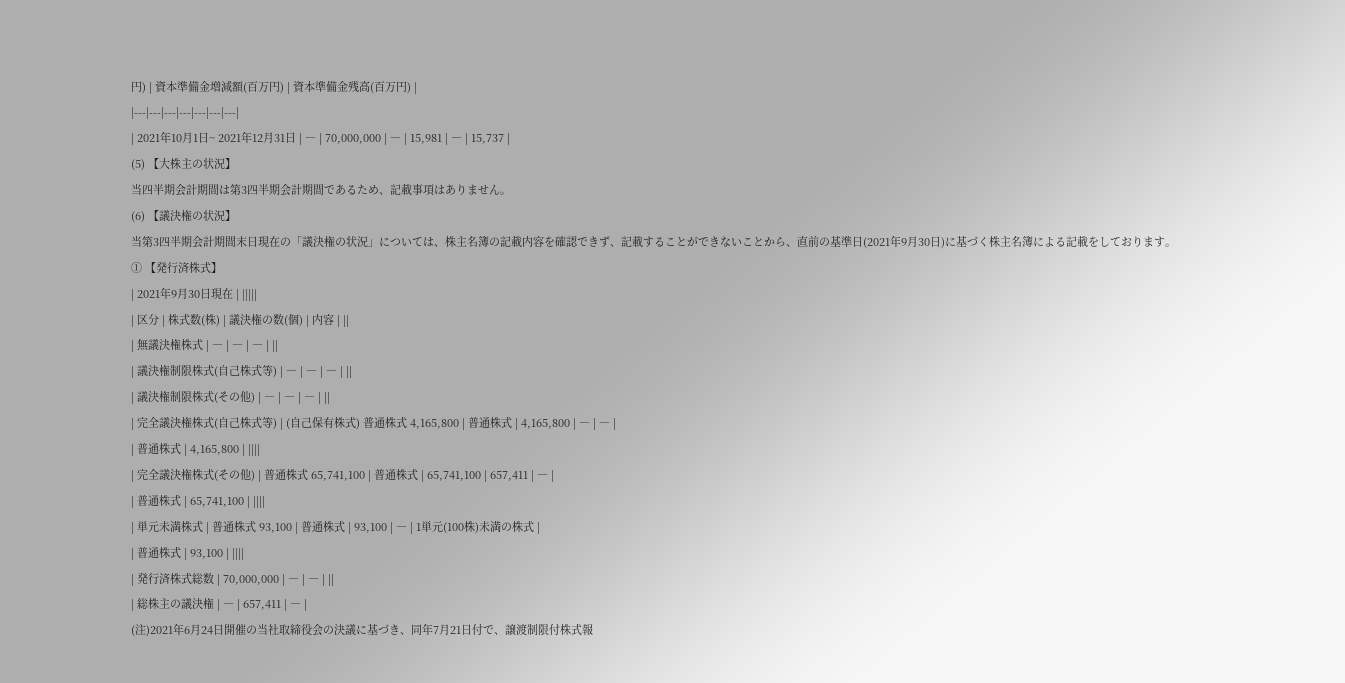円) | 資本準備金増減額(百万円) | 資本準備金残高(百万円) |
|---|---|---|---|---|---|---|
| 2021年10月1日~ 2021年12月31日 | ― | 70,000,000 | ― | 15,981 | ― | 15,737 |
(5) 【大株主の状況】
当四半期会計期間は第3四半期会計期間であるため、記載事項はありません。
(6) 【議決権の状況】
当第3四半期会計期間末日現在の「議決権の状況」については、株主名簿の記載内容を確認できず、記載することができないことから、直前の基準日(2021年9月30日)に基づく株主名簿による記載をしております。
① 【発行済株式】
| 2021年9月30日現在 | |||||
| 区分 | 株式数(株) | 議決権の数(個) | 内容 | ||
| 無議決権株式 | ― | ― | ― | ||
| 議決権制限株式(自己株式等) | ― | ― | ― | ||
| 議決権制限株式(その他) | ― | ― | ― | ||
| 完全議決権株式(自己株式等) | (自己保有株式) 普通株式 4,165,800 | 普通株式 | 4,165,800 | ― | ― |
| 普通株式 | 4,165,800 | ||||
| 完全議決権株式(その他) | 普通株式 65,741,100 | 普通株式 | 65,741,100 | 657,411 | ― |
| 普通株式 | 65,741,100 | ||||
| 単元未満株式 | 普通株式 93,100 | 普通株式 | 93,100 | ― | 1単元(100株)未満の株式 |
| 普通株式 | 93,100 | ||||
| 発行済株式総数 | 70,000,000 | ― | ― | ||
| 総株主の議決権 | ― | 657,411 | ― |
(注)2021年6月24日開催の当社取締役会の決議に基づき、同年7月21日付で、譲渡制限付株式報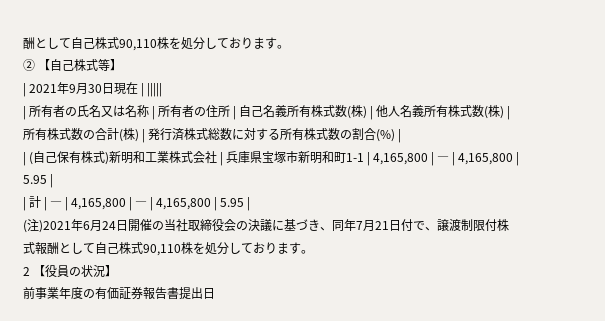酬として自己株式90,110株を処分しております。
② 【自己株式等】
| 2021年9月30日現在 | |||||
| 所有者の氏名又は名称 | 所有者の住所 | 自己名義所有株式数(株) | 他人名義所有株式数(株) | 所有株式数の合計(株) | 発行済株式総数に対する所有株式数の割合(%) |
| (自己保有株式)新明和工業株式会社 | 兵庫県宝塚市新明和町1-1 | 4,165,800 | ― | 4,165,800 | 5.95 |
| 計 | ― | 4,165,800 | ― | 4,165,800 | 5.95 |
(注)2021年6月24日開催の当社取締役会の決議に基づき、同年7月21日付で、譲渡制限付株式報酬として自己株式90,110株を処分しております。
2 【役員の状況】
前事業年度の有価証券報告書提出日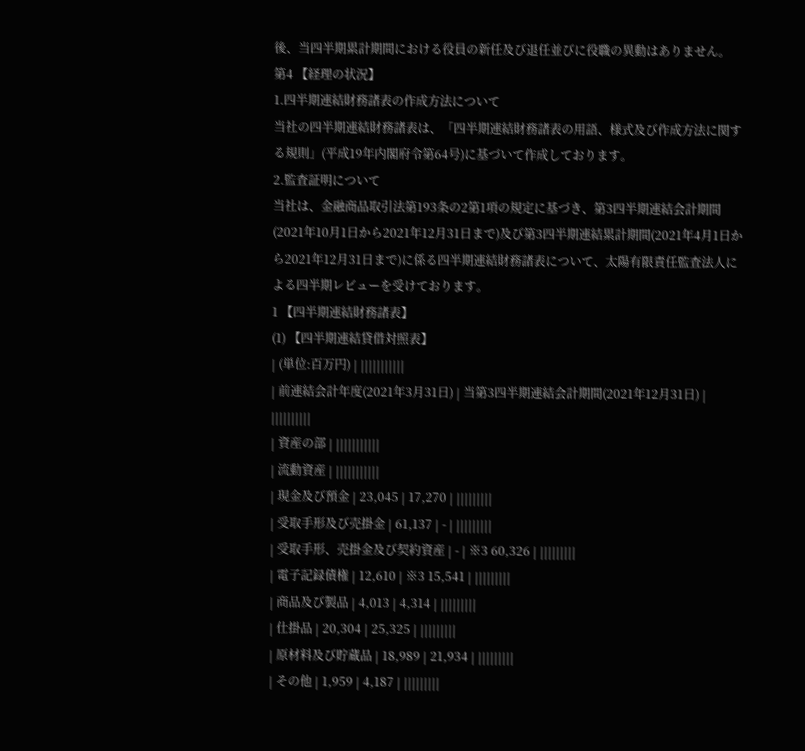後、当四半期累計期間における役員の新任及び退任並びに役職の異動はありません。
第4 【経理の状況】
1.四半期連結財務諸表の作成方法について
当社の四半期連結財務諸表は、「四半期連結財務諸表の用語、様式及び作成方法に関する規則」(平成19年内閣府令第64号)に基づいて作成しております。
2.監査証明について
当社は、金融商品取引法第193条の2第1項の規定に基づき、第3四半期連結会計期間(2021年10月1日から2021年12月31日まで)及び第3四半期連結累計期間(2021年4月1日から2021年12月31日まで)に係る四半期連結財務諸表について、太陽有限責任監査法人による四半期レビューを受けております。
1 【四半期連結財務諸表】
(1) 【四半期連結貸借対照表】
| (単位:百万円) | |||||||||||
| 前連結会計年度(2021年3月31日) | 当第3四半期連結会計期間(2021年12月31日) | ||||||||||
| 資産の部 | |||||||||||
| 流動資産 | |||||||||||
| 現金及び預金 | 23,045 | 17,270 | |||||||||
| 受取手形及び売掛金 | 61,137 | - | |||||||||
| 受取手形、売掛金及び契約資産 | - | ※3 60,326 | |||||||||
| 電子記録債権 | 12,610 | ※3 15,541 | |||||||||
| 商品及び製品 | 4,013 | 4,314 | |||||||||
| 仕掛品 | 20,304 | 25,325 | |||||||||
| 原材料及び貯蔵品 | 18,989 | 21,934 | |||||||||
| その他 | 1,959 | 4,187 | |||||||||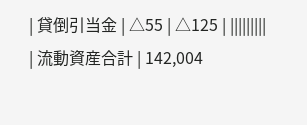| 貸倒引当金 | △55 | △125 | |||||||||
| 流動資産合計 | 142,004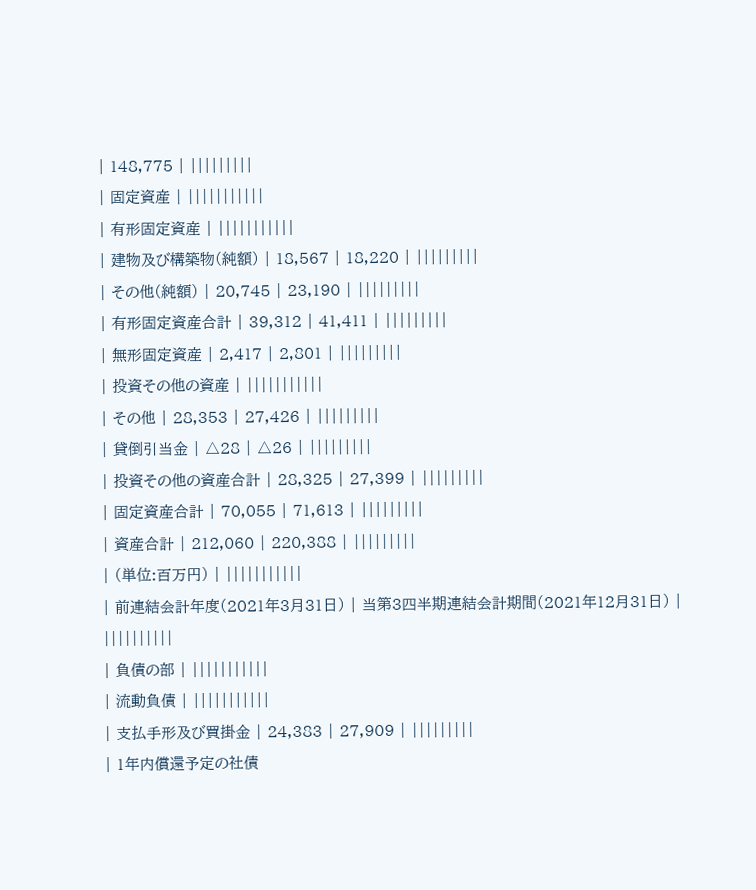| 148,775 | |||||||||
| 固定資産 | |||||||||||
| 有形固定資産 | |||||||||||
| 建物及び構築物(純額) | 18,567 | 18,220 | |||||||||
| その他(純額) | 20,745 | 23,190 | |||||||||
| 有形固定資産合計 | 39,312 | 41,411 | |||||||||
| 無形固定資産 | 2,417 | 2,801 | |||||||||
| 投資その他の資産 | |||||||||||
| その他 | 28,353 | 27,426 | |||||||||
| 貸倒引当金 | △28 | △26 | |||||||||
| 投資その他の資産合計 | 28,325 | 27,399 | |||||||||
| 固定資産合計 | 70,055 | 71,613 | |||||||||
| 資産合計 | 212,060 | 220,388 | |||||||||
| (単位:百万円) | |||||||||||
| 前連結会計年度(2021年3月31日) | 当第3四半期連結会計期間(2021年12月31日) | ||||||||||
| 負債の部 | |||||||||||
| 流動負債 | |||||||||||
| 支払手形及び買掛金 | 24,383 | 27,909 | |||||||||
| 1年内償還予定の社債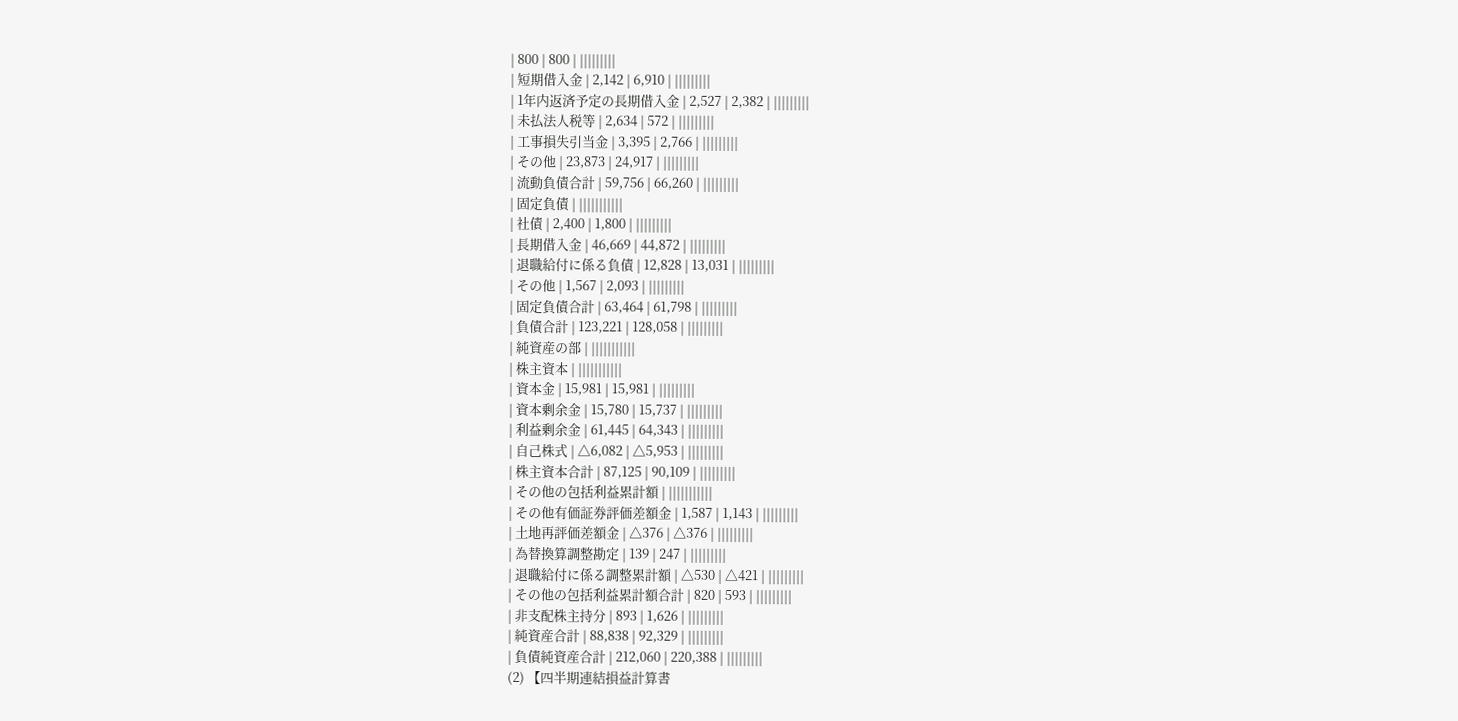| 800 | 800 | |||||||||
| 短期借入金 | 2,142 | 6,910 | |||||||||
| 1年内返済予定の長期借入金 | 2,527 | 2,382 | |||||||||
| 未払法人税等 | 2,634 | 572 | |||||||||
| 工事損失引当金 | 3,395 | 2,766 | |||||||||
| その他 | 23,873 | 24,917 | |||||||||
| 流動負債合計 | 59,756 | 66,260 | |||||||||
| 固定負債 | |||||||||||
| 社債 | 2,400 | 1,800 | |||||||||
| 長期借入金 | 46,669 | 44,872 | |||||||||
| 退職給付に係る負債 | 12,828 | 13,031 | |||||||||
| その他 | 1,567 | 2,093 | |||||||||
| 固定負債合計 | 63,464 | 61,798 | |||||||||
| 負債合計 | 123,221 | 128,058 | |||||||||
| 純資産の部 | |||||||||||
| 株主資本 | |||||||||||
| 資本金 | 15,981 | 15,981 | |||||||||
| 資本剰余金 | 15,780 | 15,737 | |||||||||
| 利益剰余金 | 61,445 | 64,343 | |||||||||
| 自己株式 | △6,082 | △5,953 | |||||||||
| 株主資本合計 | 87,125 | 90,109 | |||||||||
| その他の包括利益累計額 | |||||||||||
| その他有価証券評価差額金 | 1,587 | 1,143 | |||||||||
| 土地再評価差額金 | △376 | △376 | |||||||||
| 為替換算調整勘定 | 139 | 247 | |||||||||
| 退職給付に係る調整累計額 | △530 | △421 | |||||||||
| その他の包括利益累計額合計 | 820 | 593 | |||||||||
| 非支配株主持分 | 893 | 1,626 | |||||||||
| 純資産合計 | 88,838 | 92,329 | |||||||||
| 負債純資産合計 | 212,060 | 220,388 | |||||||||
(2) 【四半期連結損益計算書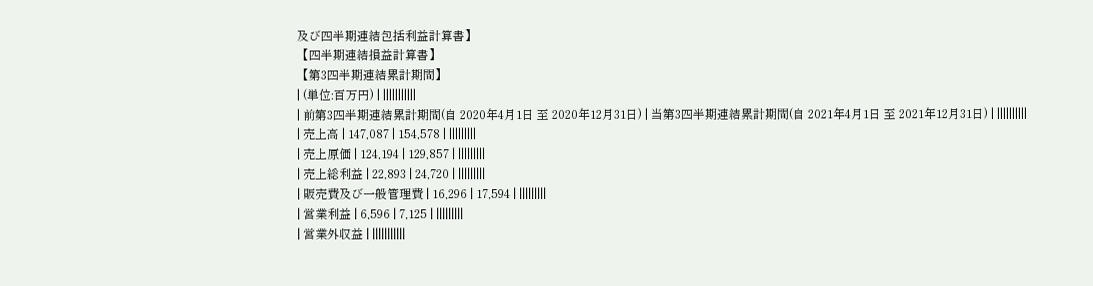及び四半期連結包括利益計算書】
【四半期連結損益計算書】
【第3四半期連結累計期間】
| (単位:百万円) | |||||||||||
| 前第3四半期連結累計期間(自 2020年4月1日 至 2020年12月31日) | 当第3四半期連結累計期間(自 2021年4月1日 至 2021年12月31日) | ||||||||||
| 売上高 | 147,087 | 154,578 | |||||||||
| 売上原価 | 124,194 | 129,857 | |||||||||
| 売上総利益 | 22,893 | 24,720 | |||||||||
| 販売費及び一般管理費 | 16,296 | 17,594 | |||||||||
| 営業利益 | 6,596 | 7,125 | |||||||||
| 営業外収益 | |||||||||||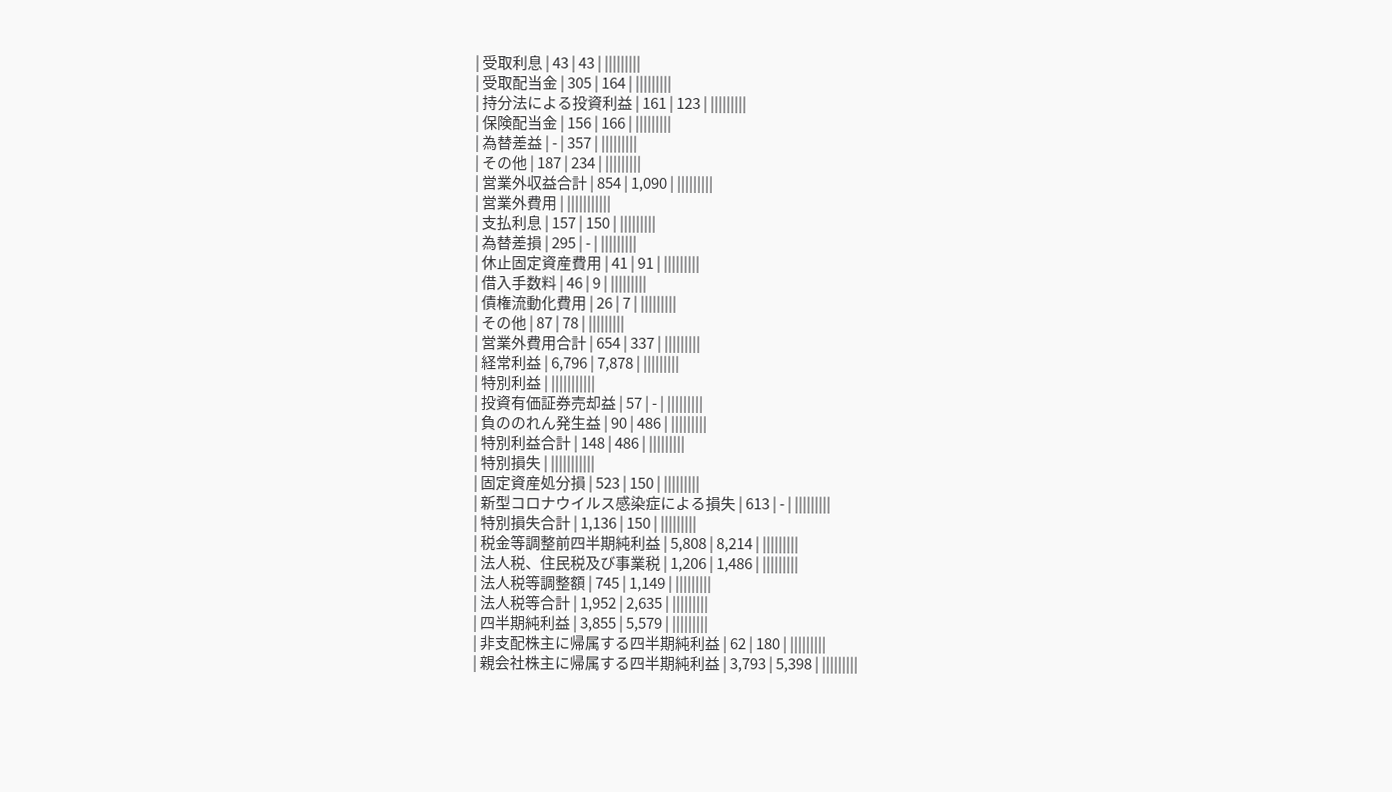| 受取利息 | 43 | 43 | |||||||||
| 受取配当金 | 305 | 164 | |||||||||
| 持分法による投資利益 | 161 | 123 | |||||||||
| 保険配当金 | 156 | 166 | |||||||||
| 為替差益 | - | 357 | |||||||||
| その他 | 187 | 234 | |||||||||
| 営業外収益合計 | 854 | 1,090 | |||||||||
| 営業外費用 | |||||||||||
| 支払利息 | 157 | 150 | |||||||||
| 為替差損 | 295 | - | |||||||||
| 休止固定資産費用 | 41 | 91 | |||||||||
| 借入手数料 | 46 | 9 | |||||||||
| 債権流動化費用 | 26 | 7 | |||||||||
| その他 | 87 | 78 | |||||||||
| 営業外費用合計 | 654 | 337 | |||||||||
| 経常利益 | 6,796 | 7,878 | |||||||||
| 特別利益 | |||||||||||
| 投資有価証券売却益 | 57 | - | |||||||||
| 負ののれん発生益 | 90 | 486 | |||||||||
| 特別利益合計 | 148 | 486 | |||||||||
| 特別損失 | |||||||||||
| 固定資産処分損 | 523 | 150 | |||||||||
| 新型コロナウイルス感染症による損失 | 613 | - | |||||||||
| 特別損失合計 | 1,136 | 150 | |||||||||
| 税金等調整前四半期純利益 | 5,808 | 8,214 | |||||||||
| 法人税、住民税及び事業税 | 1,206 | 1,486 | |||||||||
| 法人税等調整額 | 745 | 1,149 | |||||||||
| 法人税等合計 | 1,952 | 2,635 | |||||||||
| 四半期純利益 | 3,855 | 5,579 | |||||||||
| 非支配株主に帰属する四半期純利益 | 62 | 180 | |||||||||
| 親会社株主に帰属する四半期純利益 | 3,793 | 5,398 | |||||||||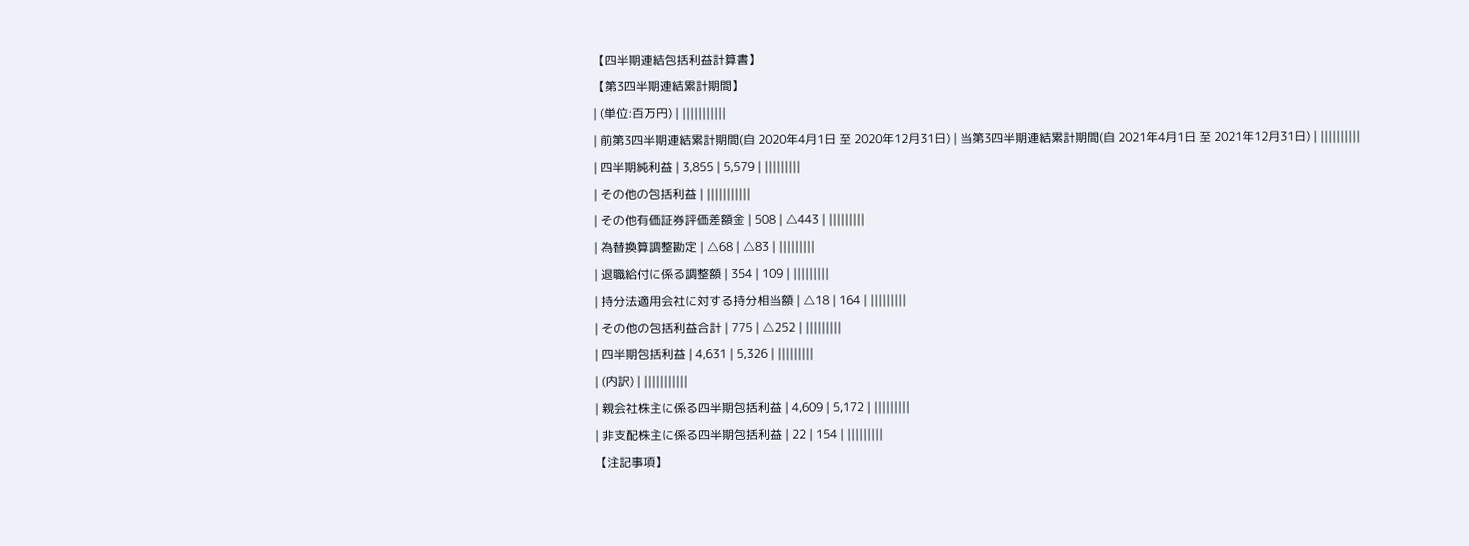【四半期連結包括利益計算書】
【第3四半期連結累計期間】
| (単位:百万円) | |||||||||||
| 前第3四半期連結累計期間(自 2020年4月1日 至 2020年12月31日) | 当第3四半期連結累計期間(自 2021年4月1日 至 2021年12月31日) | ||||||||||
| 四半期純利益 | 3,855 | 5,579 | |||||||||
| その他の包括利益 | |||||||||||
| その他有価証券評価差額金 | 508 | △443 | |||||||||
| 為替換算調整勘定 | △68 | △83 | |||||||||
| 退職給付に係る調整額 | 354 | 109 | |||||||||
| 持分法適用会社に対する持分相当額 | △18 | 164 | |||||||||
| その他の包括利益合計 | 775 | △252 | |||||||||
| 四半期包括利益 | 4,631 | 5,326 | |||||||||
| (内訳) | |||||||||||
| 親会社株主に係る四半期包括利益 | 4,609 | 5,172 | |||||||||
| 非支配株主に係る四半期包括利益 | 22 | 154 | |||||||||
【注記事項】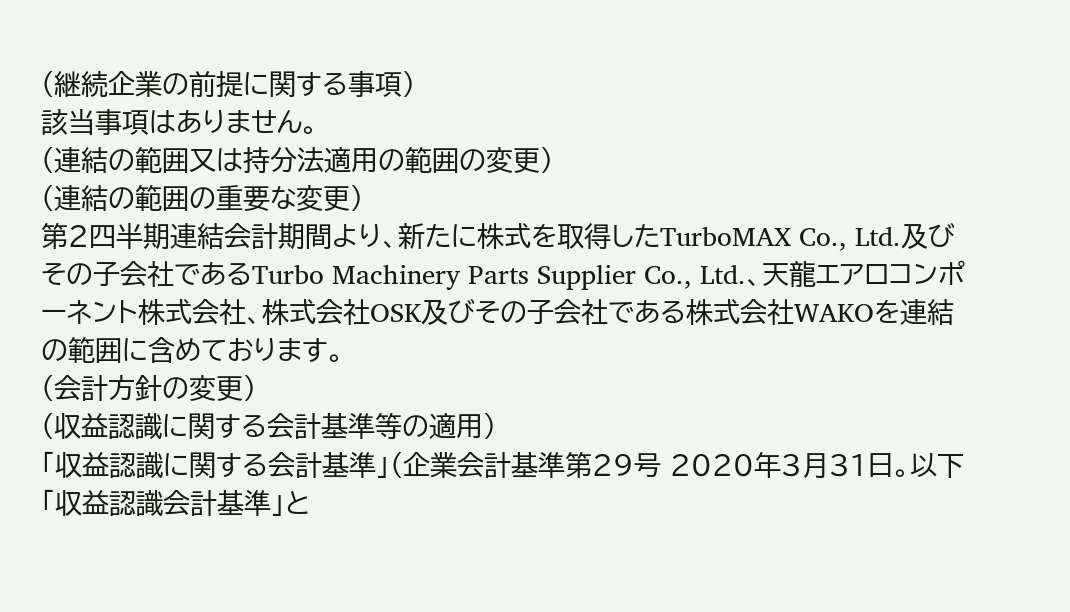(継続企業の前提に関する事項)
該当事項はありません。
(連結の範囲又は持分法適用の範囲の変更)
(連結の範囲の重要な変更)
第2四半期連結会計期間より、新たに株式を取得したTurboMAX Co., Ltd.及びその子会社であるTurbo Machinery Parts Supplier Co., Ltd.、天龍エアロコンポーネント株式会社、株式会社OSK及びその子会社である株式会社WAKOを連結の範囲に含めております。
(会計方針の変更)
(収益認識に関する会計基準等の適用)
「収益認識に関する会計基準」(企業会計基準第29号 2020年3月31日。以下「収益認識会計基準」と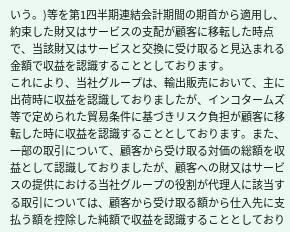いう。)等を第1四半期連結会計期間の期首から適用し、約束した財又はサービスの支配が顧客に移転した時点で、当該財又はサービスと交換に受け取ると見込まれる金額で収益を認識することとしております。
これにより、当社グループは、輸出販売において、主に出荷時に収益を認識しておりましたが、インコタームズ等で定められた貿易条件に基づきリスク負担が顧客に移転した時に収益を認識することとしております。また、一部の取引について、顧客から受け取る対価の総額を収益として認識しておりましたが、顧客への財又はサービスの提供における当社グループの役割が代理人に該当する取引については、顧客から受け取る額から仕入先に支払う額を控除した純額で収益を認識することとしており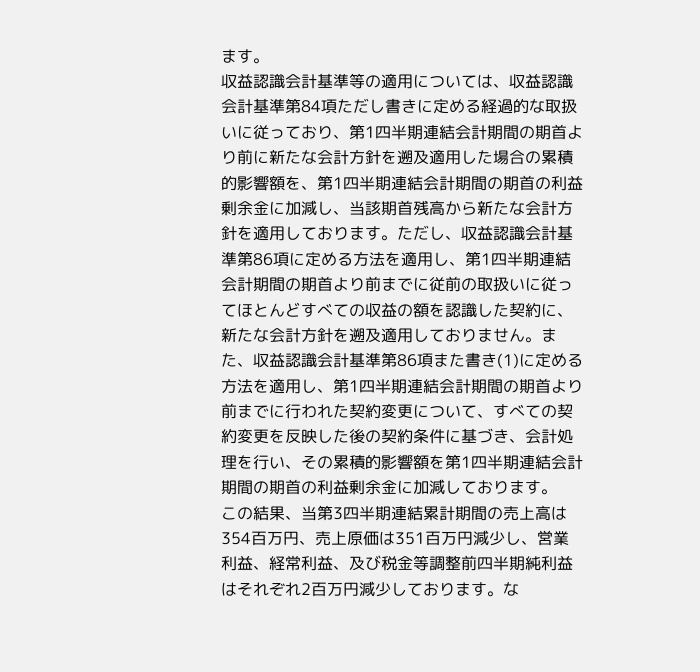ます。
収益認識会計基準等の適用については、収益認識会計基準第84項ただし書きに定める経過的な取扱いに従っており、第1四半期連結会計期間の期首より前に新たな会計方針を遡及適用した場合の累積的影響額を、第1四半期連結会計期間の期首の利益剰余金に加減し、当該期首残高から新たな会計方針を適用しております。ただし、収益認識会計基準第86項に定める方法を適用し、第1四半期連結会計期間の期首より前までに従前の取扱いに従ってほとんどすべての収益の額を認識した契約に、新たな会計方針を遡及適用しておりません。また、収益認識会計基準第86項また書き(1)に定める方法を適用し、第1四半期連結会計期間の期首より前までに行われた契約変更について、すべての契約変更を反映した後の契約条件に基づき、会計処理を行い、その累積的影響額を第1四半期連結会計期間の期首の利益剰余金に加減しております。
この結果、当第3四半期連結累計期間の売上高は354百万円、売上原価は351百万円減少し、営業利益、経常利益、及び税金等調整前四半期純利益はそれぞれ2百万円減少しております。な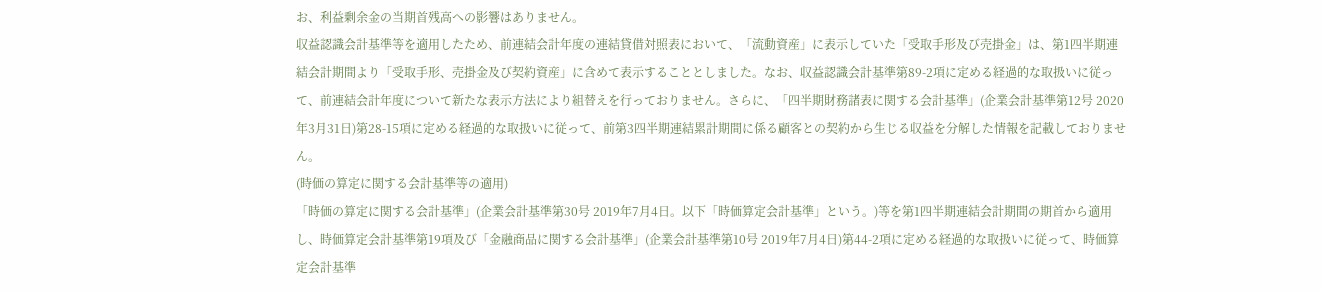お、利益剰余金の当期首残高への影響はありません。
収益認識会計基準等を適用したため、前連結会計年度の連結貸借対照表において、「流動資産」に表示していた「受取手形及び売掛金」は、第1四半期連結会計期間より「受取手形、売掛金及び契約資産」に含めて表示することとしました。なお、収益認識会計基準第89-2項に定める経過的な取扱いに従って、前連結会計年度について新たな表示方法により組替えを行っておりません。さらに、「四半期財務諸表に関する会計基準」(企業会計基準第12号 2020年3月31日)第28-15項に定める経過的な取扱いに従って、前第3四半期連結累計期間に係る顧客との契約から生じる収益を分解した情報を記載しておりません。
(時価の算定に関する会計基準等の適用)
「時価の算定に関する会計基準」(企業会計基準第30号 2019年7月4日。以下「時価算定会計基準」という。)等を第1四半期連結会計期間の期首から適用し、時価算定会計基準第19項及び「金融商品に関する会計基準」(企業会計基準第10号 2019年7月4日)第44-2項に定める経過的な取扱いに従って、時価算定会計基準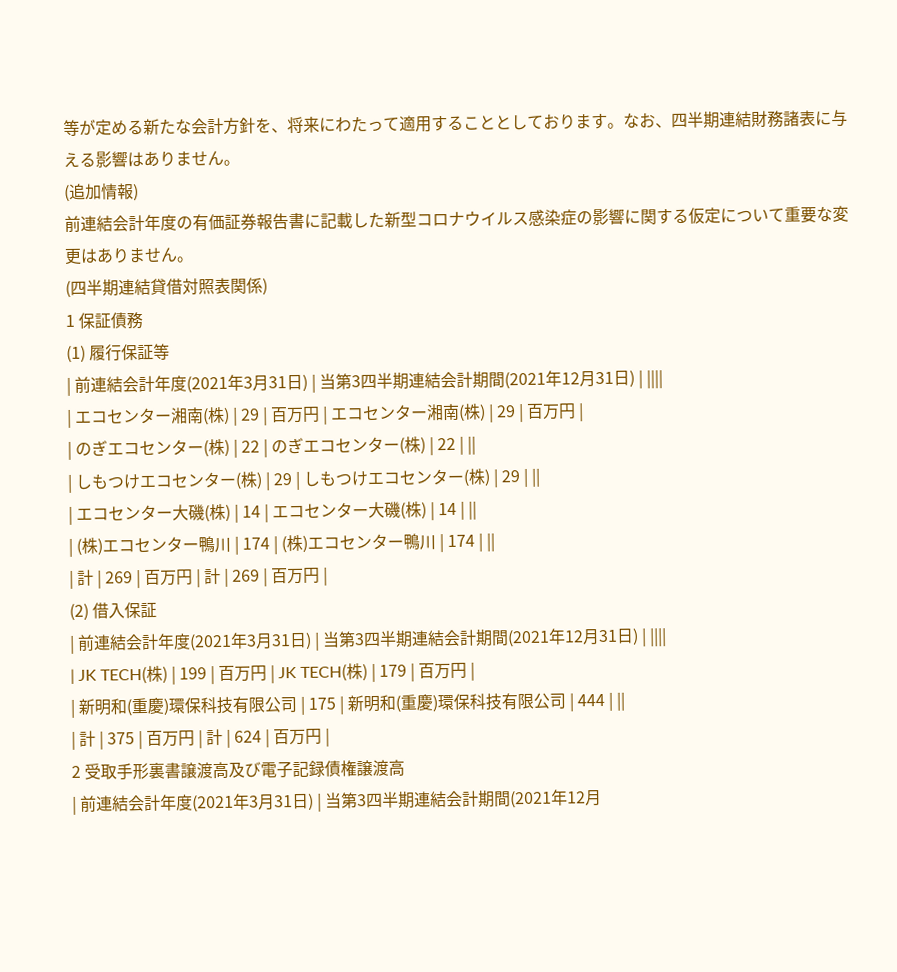等が定める新たな会計方針を、将来にわたって適用することとしております。なお、四半期連結財務諸表に与える影響はありません。
(追加情報)
前連結会計年度の有価証券報告書に記載した新型コロナウイルス感染症の影響に関する仮定について重要な変更はありません。
(四半期連結貸借対照表関係)
1 保証債務
(1) 履行保証等
| 前連結会計年度(2021年3月31日) | 当第3四半期連結会計期間(2021年12月31日) | ||||
| エコセンター湘南(株) | 29 | 百万円 | エコセンター湘南(株) | 29 | 百万円 |
| のぎエコセンター(株) | 22 | のぎエコセンター(株) | 22 | ||
| しもつけエコセンター(株) | 29 | しもつけエコセンター(株) | 29 | ||
| エコセンター大磯(株) | 14 | エコセンター大磯(株) | 14 | ||
| (株)エコセンター鴨川 | 174 | (株)エコセンター鴨川 | 174 | ||
| 計 | 269 | 百万円 | 計 | 269 | 百万円 |
(2) 借入保証
| 前連結会計年度(2021年3月31日) | 当第3四半期連結会計期間(2021年12月31日) | ||||
| JK TECH(株) | 199 | 百万円 | JK TECH(株) | 179 | 百万円 |
| 新明和(重慶)環保科技有限公司 | 175 | 新明和(重慶)環保科技有限公司 | 444 | ||
| 計 | 375 | 百万円 | 計 | 624 | 百万円 |
2 受取手形裏書譲渡高及び電子記録債権譲渡高
| 前連結会計年度(2021年3月31日) | 当第3四半期連結会計期間(2021年12月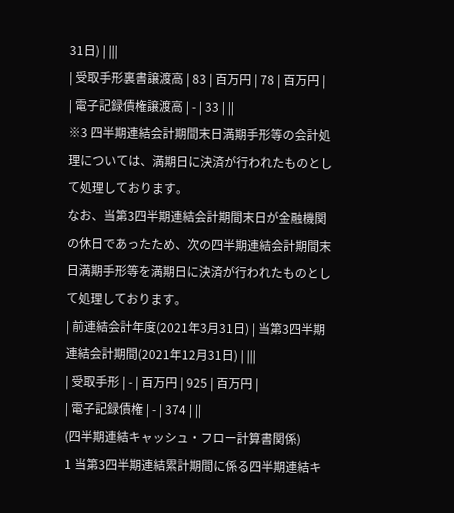31日) | |||
| 受取手形裏書譲渡高 | 83 | 百万円 | 78 | 百万円 |
| 電子記録債権譲渡高 | - | 33 | ||
※3 四半期連結会計期間末日満期手形等の会計処理については、満期日に決済が行われたものとして処理しております。
なお、当第3四半期連結会計期間末日が金融機関の休日であったため、次の四半期連結会計期間末日満期手形等を満期日に決済が行われたものとして処理しております。
| 前連結会計年度(2021年3月31日) | 当第3四半期連結会計期間(2021年12月31日) | |||
| 受取手形 | - | 百万円 | 925 | 百万円 |
| 電子記録債権 | - | 374 | ||
(四半期連結キャッシュ・フロー計算書関係)
1 当第3四半期連結累計期間に係る四半期連結キ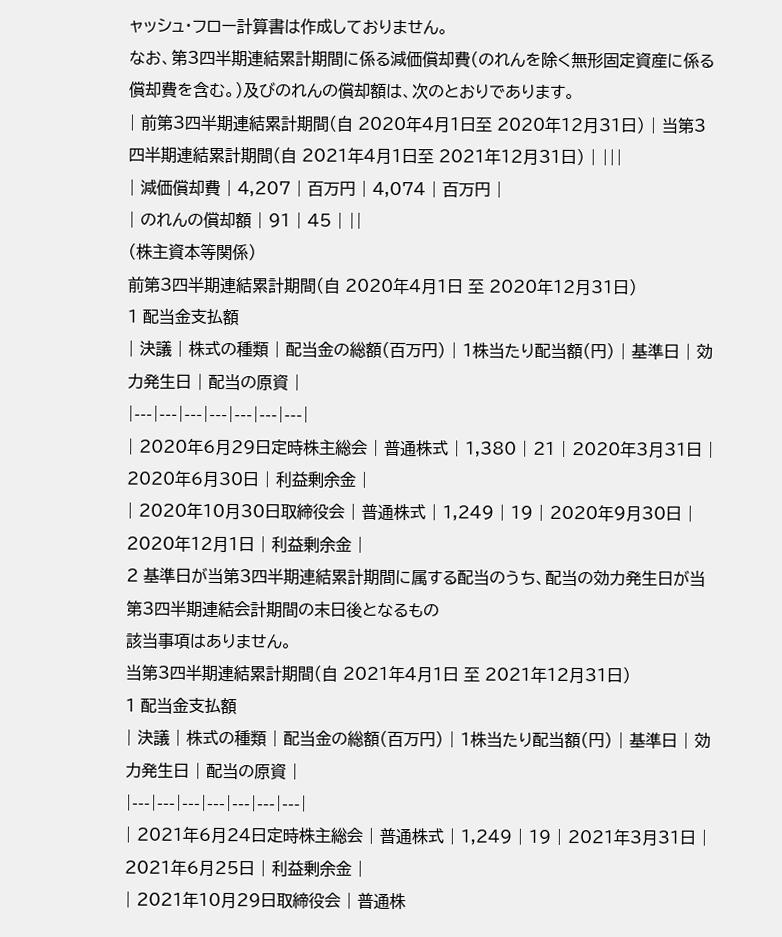ャッシュ・フロー計算書は作成しておりません。
なお、第3四半期連結累計期間に係る減価償却費(のれんを除く無形固定資産に係る償却費を含む。)及びのれんの償却額は、次のとおりであります。
| 前第3四半期連結累計期間(自 2020年4月1日至 2020年12月31日) | 当第3四半期連結累計期間(自 2021年4月1日至 2021年12月31日) | |||
| 減価償却費 | 4,207 | 百万円 | 4,074 | 百万円 |
| のれんの償却額 | 91 | 45 | ||
(株主資本等関係)
前第3四半期連結累計期間(自 2020年4月1日 至 2020年12月31日)
1 配当金支払額
| 決議 | 株式の種類 | 配当金の総額(百万円) | 1株当たり配当額(円) | 基準日 | 効力発生日 | 配当の原資 |
|---|---|---|---|---|---|---|
| 2020年6月29日定時株主総会 | 普通株式 | 1,380 | 21 | 2020年3月31日 | 2020年6月30日 | 利益剰余金 |
| 2020年10月30日取締役会 | 普通株式 | 1,249 | 19 | 2020年9月30日 | 2020年12月1日 | 利益剰余金 |
2 基準日が当第3四半期連結累計期間に属する配当のうち、配当の効力発生日が当第3四半期連結会計期間の末日後となるもの
該当事項はありません。
当第3四半期連結累計期間(自 2021年4月1日 至 2021年12月31日)
1 配当金支払額
| 決議 | 株式の種類 | 配当金の総額(百万円) | 1株当たり配当額(円) | 基準日 | 効力発生日 | 配当の原資 |
|---|---|---|---|---|---|---|
| 2021年6月24日定時株主総会 | 普通株式 | 1,249 | 19 | 2021年3月31日 | 2021年6月25日 | 利益剰余金 |
| 2021年10月29日取締役会 | 普通株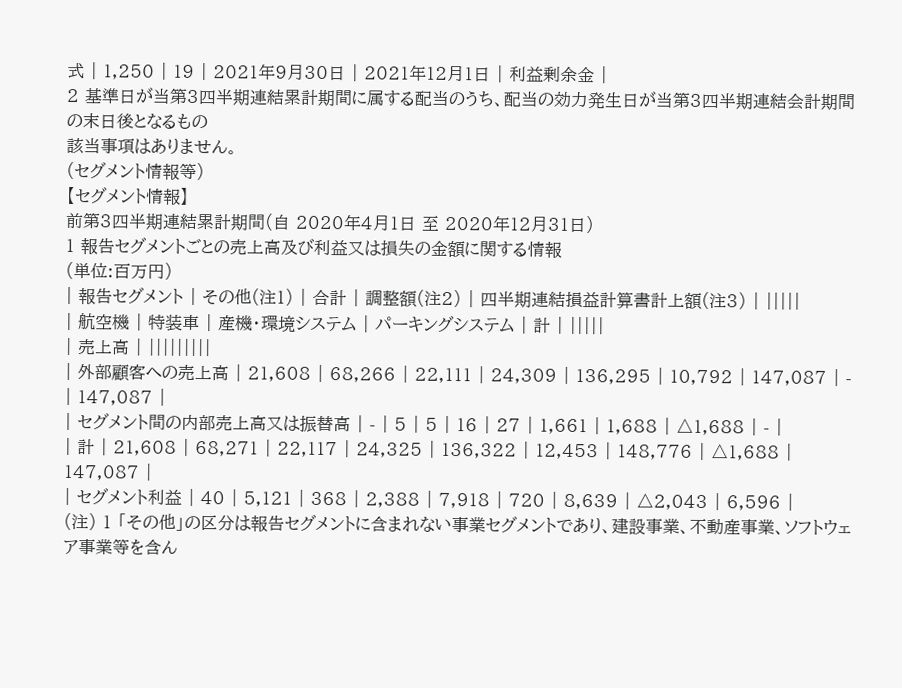式 | 1,250 | 19 | 2021年9月30日 | 2021年12月1日 | 利益剰余金 |
2 基準日が当第3四半期連結累計期間に属する配当のうち、配当の効力発生日が当第3四半期連結会計期間の末日後となるもの
該当事項はありません。
(セグメント情報等)
【セグメント情報】
前第3四半期連結累計期間(自 2020年4月1日 至 2020年12月31日)
1 報告セグメントごとの売上高及び利益又は損失の金額に関する情報
(単位:百万円)
| 報告セグメント | その他(注1) | 合計 | 調整額(注2) | 四半期連結損益計算書計上額(注3) | |||||
| 航空機 | 特装車 | 産機・環境システム | パーキングシステム | 計 | |||||
| 売上高 | |||||||||
| 外部顧客への売上高 | 21,608 | 68,266 | 22,111 | 24,309 | 136,295 | 10,792 | 147,087 | - | 147,087 |
| セグメント間の内部売上高又は振替高 | - | 5 | 5 | 16 | 27 | 1,661 | 1,688 | △1,688 | - |
| 計 | 21,608 | 68,271 | 22,117 | 24,325 | 136,322 | 12,453 | 148,776 | △1,688 | 147,087 |
| セグメント利益 | 40 | 5,121 | 368 | 2,388 | 7,918 | 720 | 8,639 | △2,043 | 6,596 |
(注) 1 「その他」の区分は報告セグメントに含まれない事業セグメントであり、建設事業、不動産事業、ソフトウェア事業等を含ん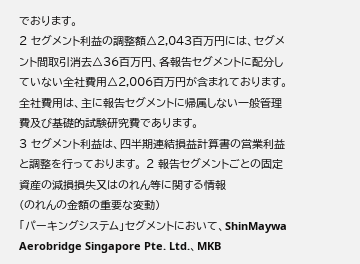でおります。
2 セグメント利益の調整額△2,043百万円には、セグメント間取引消去△36百万円、各報告セグメントに配分していない全社費用△2,006百万円が含まれております。全社費用は、主に報告セグメントに帰属しない一般管理費及び基礎的試験研究費であります。
3 セグメント利益は、四半期連結損益計算書の営業利益と調整を行っております。 2 報告セグメントごとの固定資産の減損損失又はのれん等に関する情報
(のれんの金額の重要な変動)
「パーキングシステム」セグメントにおいて、ShinMaywa Aerobridge Singapore Pte. Ltd.、MKB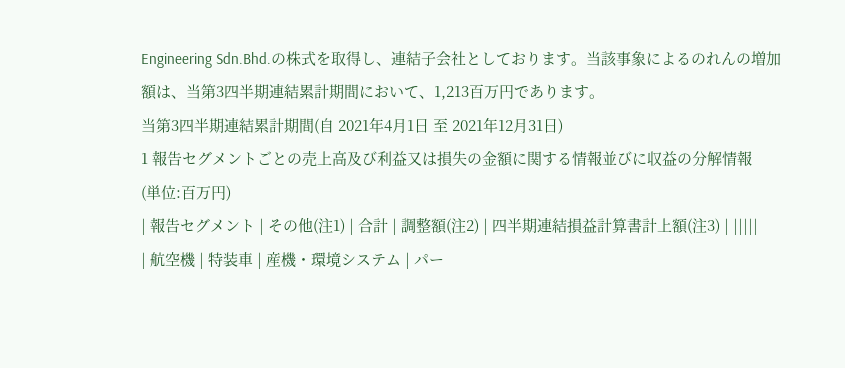Engineering Sdn.Bhd.の株式を取得し、連結子会社としております。当該事象によるのれんの増加額は、当第3四半期連結累計期間において、1,213百万円であります。
当第3四半期連結累計期間(自 2021年4月1日 至 2021年12月31日)
1 報告セグメントごとの売上高及び利益又は損失の金額に関する情報並びに収益の分解情報
(単位:百万円)
| 報告セグメント | その他(注1) | 合計 | 調整額(注2) | 四半期連結損益計算書計上額(注3) | |||||
| 航空機 | 特装車 | 産機・環境システム | パー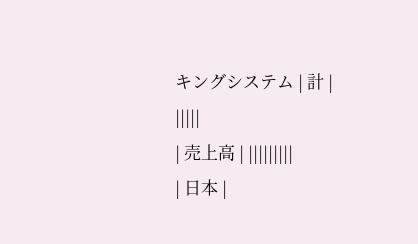キングシステム | 計 | |||||
| 売上高 | |||||||||
| 日本 |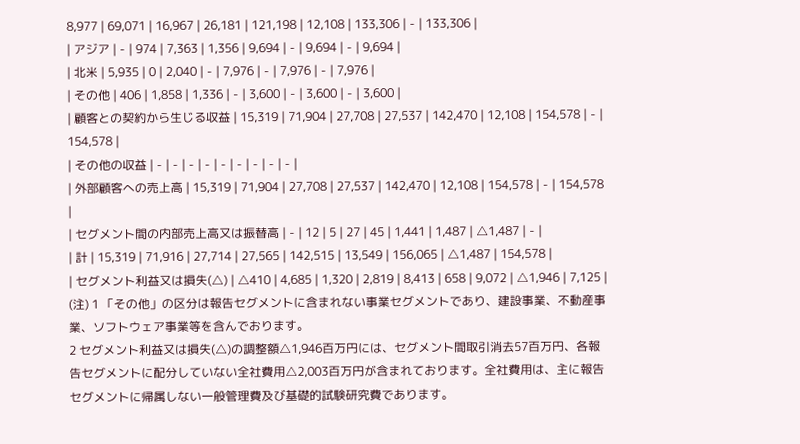8,977 | 69,071 | 16,967 | 26,181 | 121,198 | 12,108 | 133,306 | - | 133,306 |
| アジア | - | 974 | 7,363 | 1,356 | 9,694 | - | 9,694 | - | 9,694 |
| 北米 | 5,935 | 0 | 2,040 | - | 7,976 | - | 7,976 | - | 7,976 |
| その他 | 406 | 1,858 | 1,336 | - | 3,600 | - | 3,600 | - | 3,600 |
| 顧客との契約から生じる収益 | 15,319 | 71,904 | 27,708 | 27,537 | 142,470 | 12,108 | 154,578 | - | 154,578 |
| その他の収益 | - | - | - | - | - | - | - | - | - |
| 外部顧客への売上高 | 15,319 | 71,904 | 27,708 | 27,537 | 142,470 | 12,108 | 154,578 | - | 154,578 |
| セグメント間の内部売上高又は振替高 | - | 12 | 5 | 27 | 45 | 1,441 | 1,487 | △1,487 | - |
| 計 | 15,319 | 71,916 | 27,714 | 27,565 | 142,515 | 13,549 | 156,065 | △1,487 | 154,578 |
| セグメント利益又は損失(△) | △410 | 4,685 | 1,320 | 2,819 | 8,413 | 658 | 9,072 | △1,946 | 7,125 |
(注) 1 「その他」の区分は報告セグメントに含まれない事業セグメントであり、建設事業、不動産事業、ソフトウェア事業等を含んでおります。
2 セグメント利益又は損失(△)の調整額△1,946百万円には、セグメント間取引消去57百万円、各報告セグメントに配分していない全社費用△2,003百万円が含まれております。全社費用は、主に報告セグメントに帰属しない一般管理費及び基礎的試験研究費であります。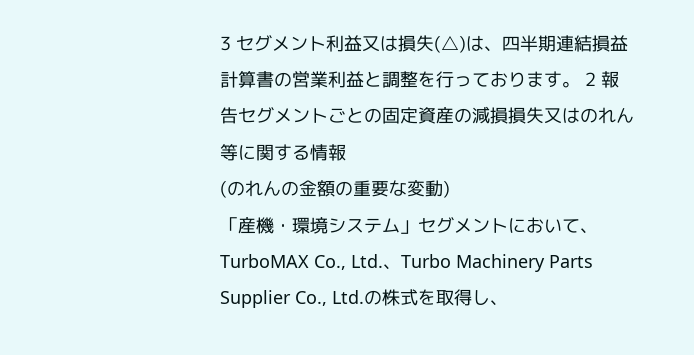3 セグメント利益又は損失(△)は、四半期連結損益計算書の営業利益と調整を行っております。 2 報告セグメントごとの固定資産の減損損失又はのれん等に関する情報
(のれんの金額の重要な変動)
「産機・環境システム」セグメントにおいて、TurboMAX Co., Ltd.、Turbo Machinery Parts Supplier Co., Ltd.の株式を取得し、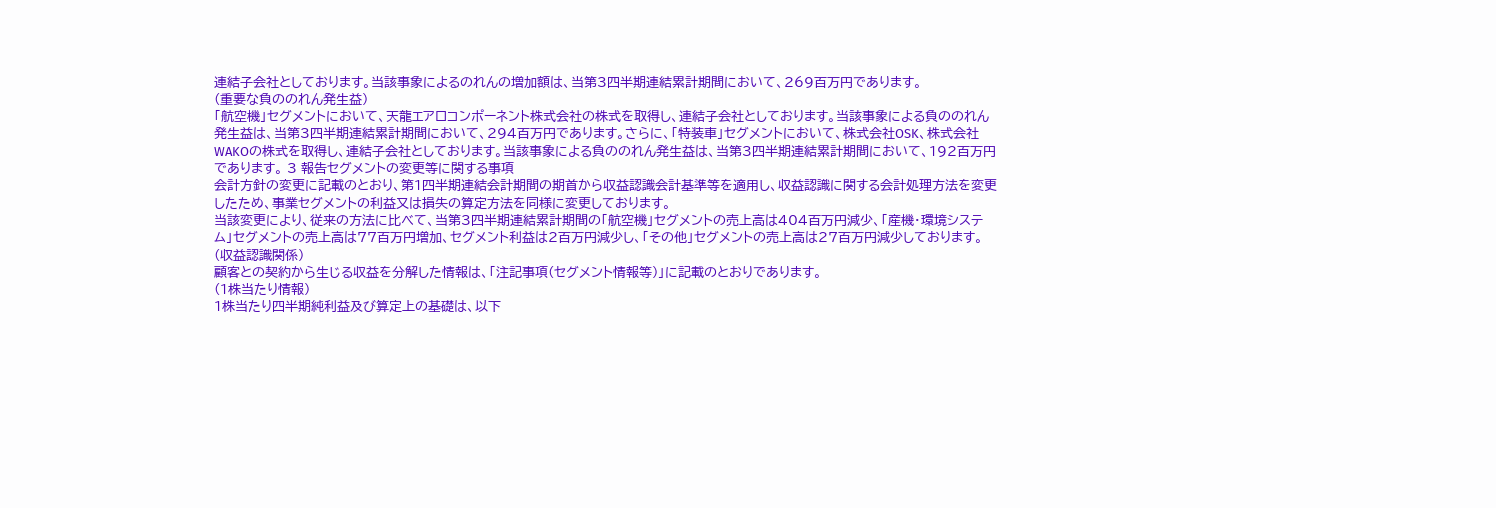連結子会社としております。当該事象によるのれんの増加額は、当第3四半期連結累計期間において、269百万円であります。
(重要な負ののれん発生益)
「航空機」セグメントにおいて、天龍エアロコンポーネント株式会社の株式を取得し、連結子会社としております。当該事象による負ののれん発生益は、当第3四半期連結累計期間において、294百万円であります。さらに、「特装車」セグメントにおいて、株式会社OSK、株式会社WAKOの株式を取得し、連結子会社としております。当該事象による負ののれん発生益は、当第3四半期連結累計期間において、192百万円であります。 3 報告セグメントの変更等に関する事項
会計方針の変更に記載のとおり、第1四半期連結会計期間の期首から収益認識会計基準等を適用し、収益認識に関する会計処理方法を変更したため、事業セグメントの利益又は損失の算定方法を同様に変更しております。
当該変更により、従来の方法に比べて、当第3四半期連結累計期間の「航空機」セグメントの売上高は404百万円減少、「産機・環境システム」セグメントの売上高は77百万円増加、セグメント利益は2百万円減少し、「その他」セグメントの売上高は27百万円減少しております。
(収益認識関係)
顧客との契約から生じる収益を分解した情報は、「注記事項(セグメント情報等)」に記載のとおりであります。
(1株当たり情報)
1株当たり四半期純利益及び算定上の基礎は、以下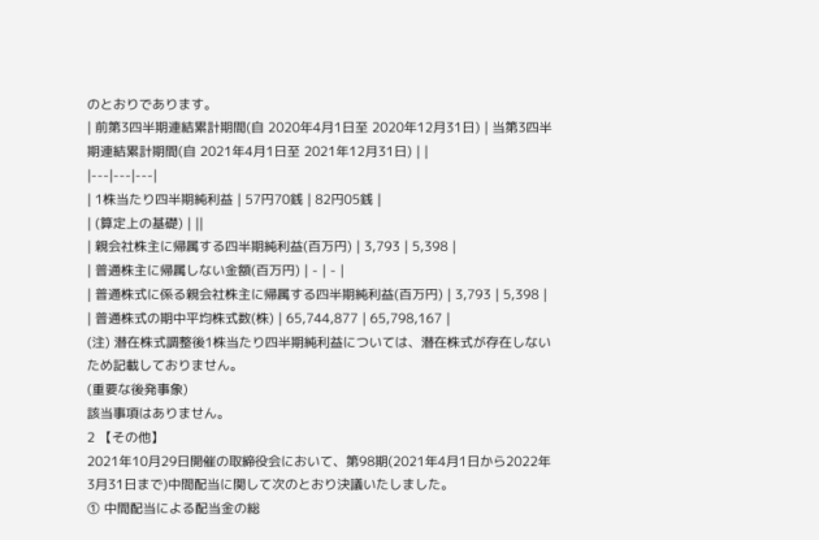のとおりであります。
| 前第3四半期連結累計期間(自 2020年4月1日至 2020年12月31日) | 当第3四半期連結累計期間(自 2021年4月1日至 2021年12月31日) | |
|---|---|---|
| 1株当たり四半期純利益 | 57円70銭 | 82円05銭 |
| (算定上の基礎) | ||
| 親会社株主に帰属する四半期純利益(百万円) | 3,793 | 5,398 |
| 普通株主に帰属しない金額(百万円) | - | - |
| 普通株式に係る親会社株主に帰属する四半期純利益(百万円) | 3,793 | 5,398 |
| 普通株式の期中平均株式数(株) | 65,744,877 | 65,798,167 |
(注) 潜在株式調整後1株当たり四半期純利益については、潜在株式が存在しないため記載しておりません。
(重要な後発事象)
該当事項はありません。
2 【その他】
2021年10月29日開催の取締役会において、第98期(2021年4月1日から2022年3月31日まで)中間配当に関して次のとおり決議いたしました。
① 中間配当による配当金の総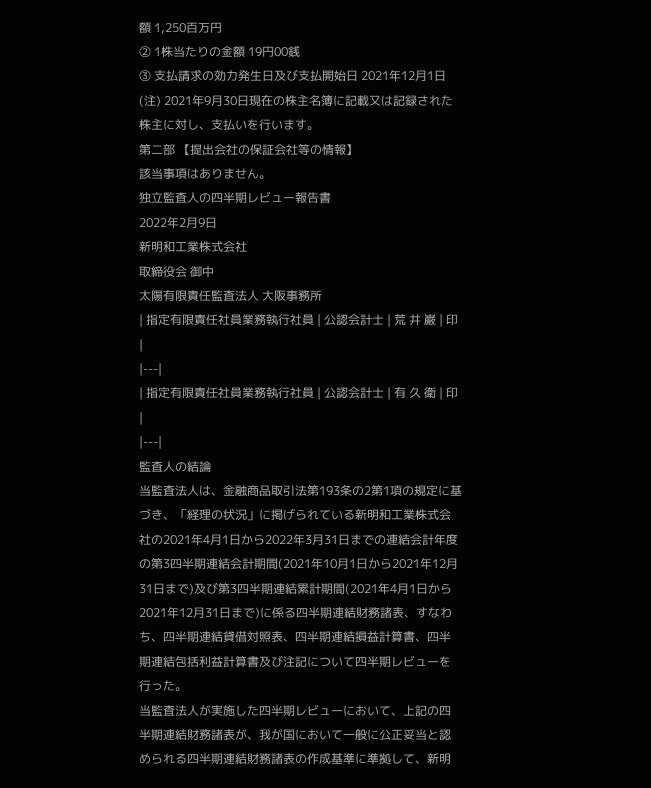額 1,250百万円
② 1株当たりの金額 19円00銭
③ 支払請求の効力発生日及び支払開始日 2021年12月1日
(注) 2021年9月30日現在の株主名簿に記載又は記録された株主に対し、支払いを行います。
第二部 【提出会社の保証会社等の情報】
該当事項はありません。
独立監査人の四半期レビュー報告書
2022年2月9日
新明和工業株式会社
取締役会 御中
太陽有限責任監査法人 大阪事務所
| 指定有限責任社員業務執行社員 | 公認会計士 | 荒 井 巌 | 印 |
|---|
| 指定有限責任社員業務執行社員 | 公認会計士 | 有 久 衛 | 印 |
|---|
監査人の結論
当監査法人は、金融商品取引法第193条の2第1項の規定に基づき、「経理の状況」に掲げられている新明和工業株式会社の2021年4月1日から2022年3月31日までの連結会計年度の第3四半期連結会計期間(2021年10月1日から2021年12月31日まで)及び第3四半期連結累計期間(2021年4月1日から2021年12月31日まで)に係る四半期連結財務諸表、すなわち、四半期連結貸借対照表、四半期連結損益計算書、四半期連結包括利益計算書及び注記について四半期レビューを行った。
当監査法人が実施した四半期レビューにおいて、上記の四半期連結財務諸表が、我が国において一般に公正妥当と認められる四半期連結財務諸表の作成基準に準拠して、新明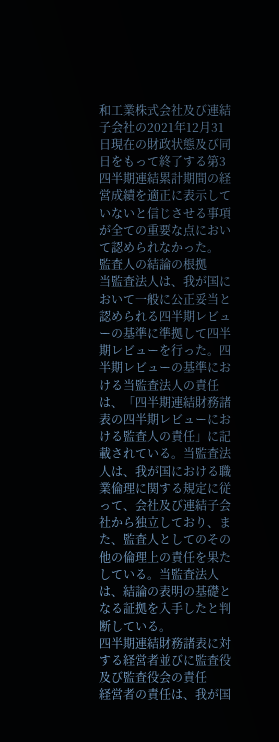和工業株式会社及び連結子会社の2021年12月31日現在の財政状態及び同日をもって終了する第3四半期連結累計期間の経営成績を適正に表示していないと信じさせる事項が全ての重要な点において認められなかった。
監査人の結論の根拠
当監査法人は、我が国において一般に公正妥当と認められる四半期レビューの基準に準拠して四半期レビューを行った。四半期レビューの基準における当監査法人の責任は、「四半期連結財務諸表の四半期レビューにおける監査人の責任」に記載されている。当監査法人は、我が国における職業倫理に関する規定に従って、会社及び連結子会社から独立しており、また、監査人としてのその他の倫理上の責任を果たしている。当監査法人は、結論の表明の基礎となる証拠を入手したと判断している。
四半期連結財務諸表に対する経営者並びに監査役及び監査役会の責任
経営者の責任は、我が国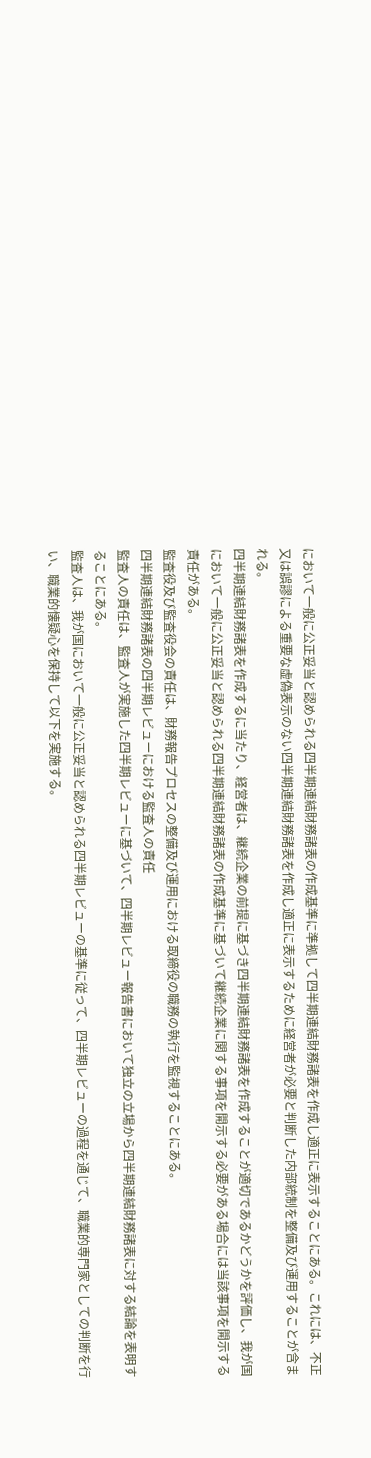において一般に公正妥当と認められる四半期連結財務諸表の作成基準に準拠して四半期連結財務諸表を作成し適正に表示することにある。これには、不正又は誤謬による重要な虚偽表示のない四半期連結財務諸表を作成し適正に表示するために経営者が必要と判断した内部統制を整備及び運用することが含まれる。
四半期連結財務諸表を作成するに当たり、経営者は、継続企業の前提に基づき四半期連結財務諸表を作成することが適切であるかどうかを評価し、我が国において一般に公正妥当と認められる四半期連結財務諸表の作成基準に基づいて継続企業に関する事項を開示する必要がある場合には当該事項を開示する責任がある。
監査役及び監査役会の責任は、財務報告プロセスの整備及び運用における取締役の職務の執行を監視することにある。
四半期連結財務諸表の四半期レビューにおける監査人の責任
監査人の責任は、監査人が実施した四半期レビューに基づいて、四半期レビュー報告書において独立の立場から四半期連結財務諸表に対する結論を表明することにある。
監査人は、我が国において一般に公正妥当と認められる四半期レビューの基準に従って、四半期レビューの過程を通じて、職業的専門家としての判断を行い、職業的懐疑心を保持して以下を実施する。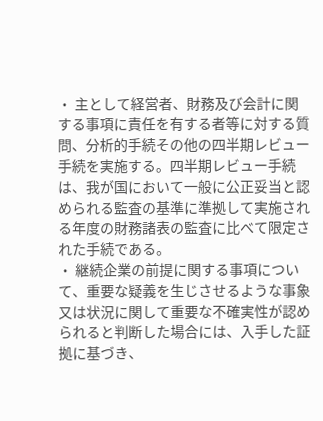・ 主として経営者、財務及び会計に関する事項に責任を有する者等に対する質問、分析的手続その他の四半期レビュー手続を実施する。四半期レビュー手続は、我が国において一般に公正妥当と認められる監査の基準に準拠して実施される年度の財務諸表の監査に比べて限定された手続である。
・ 継続企業の前提に関する事項について、重要な疑義を生じさせるような事象又は状況に関して重要な不確実性が認められると判断した場合には、入手した証拠に基づき、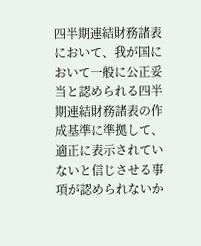四半期連結財務諸表において、我が国において一般に公正妥当と認められる四半期連結財務諸表の作成基準に準拠して、適正に表示されていないと信じさせる事項が認められないか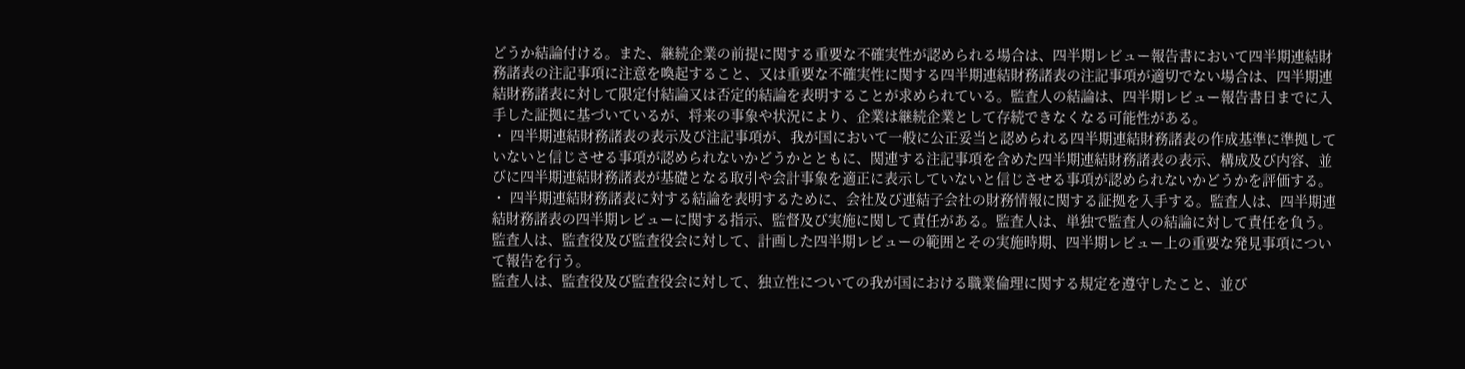どうか結論付ける。また、継続企業の前提に関する重要な不確実性が認められる場合は、四半期レビュー報告書において四半期連結財務諸表の注記事項に注意を喚起すること、又は重要な不確実性に関する四半期連結財務諸表の注記事項が適切でない場合は、四半期連結財務諸表に対して限定付結論又は否定的結論を表明することが求められている。監査人の結論は、四半期レビュー報告書日までに入手した証拠に基づいているが、将来の事象や状況により、企業は継続企業として存続できなくなる可能性がある。
・ 四半期連結財務諸表の表示及び注記事項が、我が国において一般に公正妥当と認められる四半期連結財務諸表の作成基準に準拠していないと信じさせる事項が認められないかどうかとともに、関連する注記事項を含めた四半期連結財務諸表の表示、構成及び内容、並びに四半期連結財務諸表が基礎となる取引や会計事象を適正に表示していないと信じさせる事項が認められないかどうかを評価する。
・ 四半期連結財務諸表に対する結論を表明するために、会社及び連結子会社の財務情報に関する証拠を入手する。監査人は、四半期連結財務諸表の四半期レビューに関する指示、監督及び実施に関して責任がある。監査人は、単独で監査人の結論に対して責任を負う。
監査人は、監査役及び監査役会に対して、計画した四半期レビューの範囲とその実施時期、四半期レビュー上の重要な発見事項について報告を行う。
監査人は、監査役及び監査役会に対して、独立性についての我が国における職業倫理に関する規定を遵守したこと、並び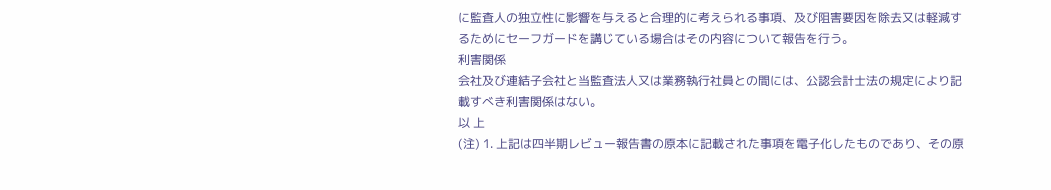に監査人の独立性に影響を与えると合理的に考えられる事項、及び阻害要因を除去又は軽減するためにセーフガードを講じている場合はその内容について報告を行う。
利害関係
会社及び連結子会社と当監査法人又は業務執行社員との間には、公認会計士法の規定により記載すべき利害関係はない。
以 上
(注) 1. 上記は四半期レビュー報告書の原本に記載された事項を電子化したものであり、その原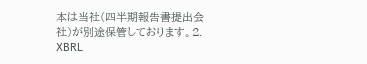本は当社(四半期報告書提出会社)が別途保管しております。2. XBRL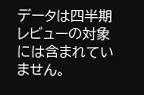データは四半期レビューの対象には含まれていません。